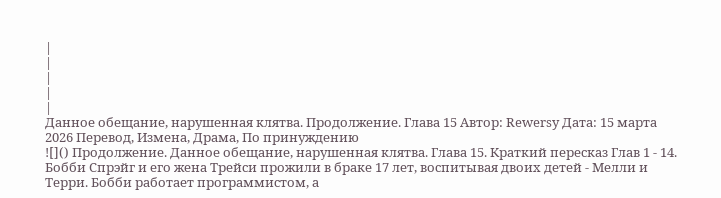|
|
|
|
|
Данное обещание, нарушенная клятва. Продолжение. Глава 15 Автор: Rewersy Дата: 15 марта 2026 Перевод, Измена, Драма, По принуждению
![]() Продолжение. Данное обещание, нарушенная клятва. Глава 15. Краткий пересказ Глав 1 - 14. Бобби Спрэйг и его жена Трейси прожили в браке 17 лет, воспитывая двоих детей - Мелли и Терри. Бобби работает программистом, а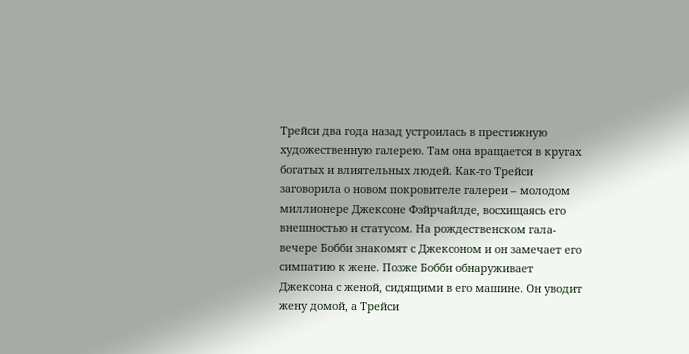Трейси два года назад устроилась в престижную художественную галерею. Там она вращается в кругах богатых и влиятельных людей. Как-то Трейси заговорила о новом покровителе галереи – молодом миллионере Джексоне Фэйрчайлде, восхищаясь его внешностью и статусом. На рождественском гала-вечере Бобби знакомят с Джексоном и он замечает его симпатию к жене. Позже Бобби обнаруживает Джексона с женой, сидящими в его машине. Он уводит жену домой, а Трейси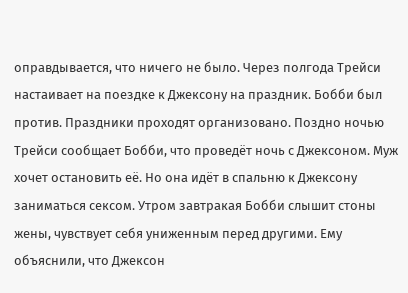оправдывается, что ничего не было. Через полгода Трейси настаивает на поездке к Джексону на праздник. Бобби был против. Праздники проходят организовано. Поздно ночью Трейси сообщает Бобби, что проведёт ночь с Джексоном. Муж хочет остановить её. Но она идёт в спальню к Джексону заниматься сексом. Утром завтракая Бобби слышит стоны жены, чувствует себя униженным перед другими. Ему объяснили, что Джексон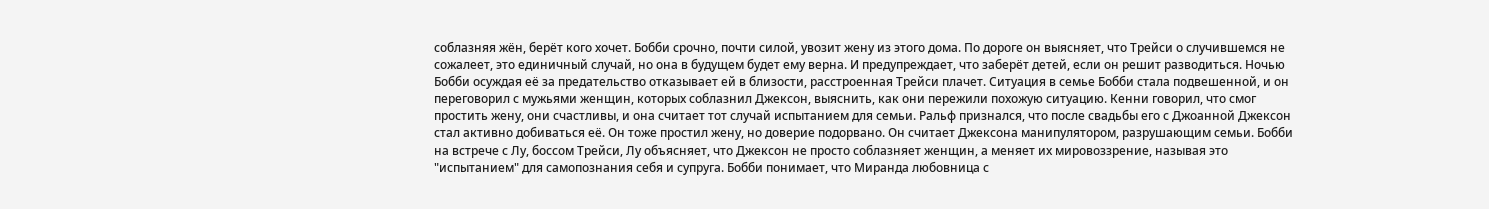соблазняя жён, берёт кого хочет. Бобби срочно, почти силой, увозит жену из этого дома. По дороге он выясняет, что Трейси о случившемся не сожалеет, это единичный случай, но она в будущем будет ему верна. И предупреждает, что заберёт детей, если он решит разводиться. Ночью Бобби осуждая её за предательство отказывает ей в близости, расстроенная Трейси плачет. Ситуация в семье Бобби стала подвешенной, и он переговорил с мужьями женщин, которых соблазнил Джексон, выяснить, как они пережили похожую ситуацию. Кенни говорил, что смог простить жену, они счастливы, и она считает тот случай испытанием для семьи. Ральф признался, что после свадьбы его с Джоанной Джексон стал активно добиваться её. Он тоже простил жену, но доверие подорвано. Он считает Джексона манипулятором, разрушающим семьи. Бобби на встрече с Лу, боссом Трейси, Лу объясняет, что Джексон не просто соблазняет женщин, а меняет их мировоззрение, называя это "испытанием" для самопознания себя и супруга. Бобби понимает, что Миранда любовница с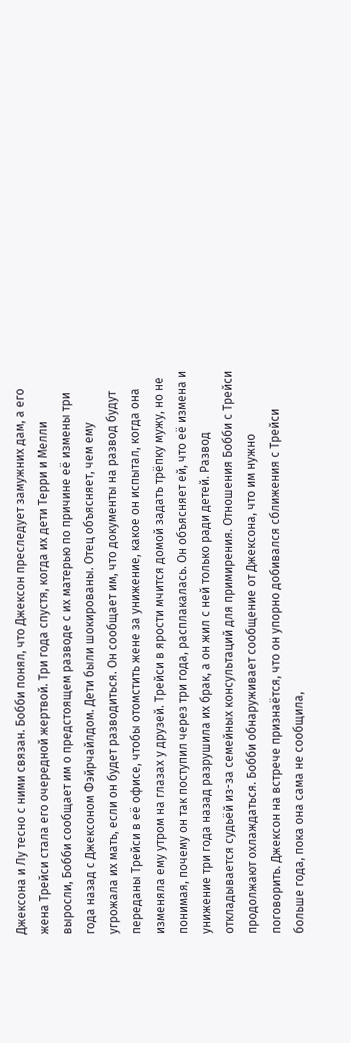Джексона и Лу тесно с ними связан. Бобби понял, что Джексон преследует замужних дам, а его жена Трейси стала его очередной жертвой. Три года спустя, когда их дети Терри и Мелли выросли, Бобби сообщает им о предстоящем разводе с их матерью по причине её измены три года назад с Джексоном Фэйрчайлдом. Дети были шокированы. Отец объясняет, чем ему угрожала их мать, если он будет разводиться. Он сообщает им, что документы на развод будут переданы Трейси в её офисе, чтобы отомстить жене за унижение, какое он испытал, когда она изменяла ему утром на глазах у друзей. Трейси в ярости мчится домой задать трёпку мужу, но не понимая, почему он так поступил через три года, расплакалась. Он объясняет ей, что её измена и унижение три года назад разрушила их брак, а он жил с ней только ради детей. Развод откладывается судьёй из-за семейных консультаций для примирения. Отношения Бобби с Трейси продолжают охлаждаться. Бобби обнаруживает сообщение от Джексона, что им нужно поговорить. Джексон на встрече признаётся, что он упорно добивался сближения с Трейси больше года, пока она сама не сообщила,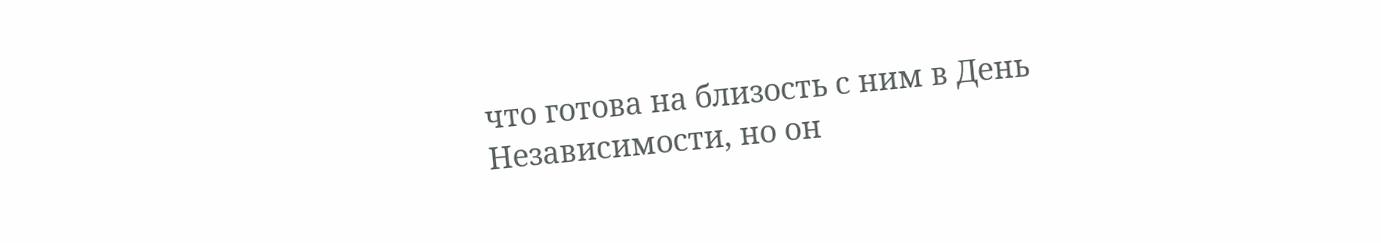что готова на близость с ним в День Независимости, но он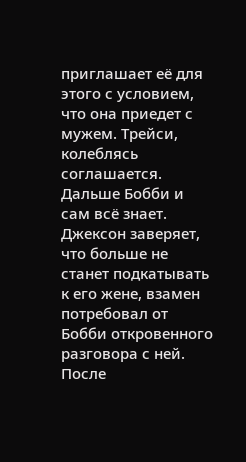приглашает её для этого с условием, что она приедет с мужем. Трейси, колеблясь соглашается. Дальше Бобби и сам всё знает. Джексон заверяет, что больше не станет подкатывать к его жене, взамен потребовал от Бобби откровенного разговора с ней. После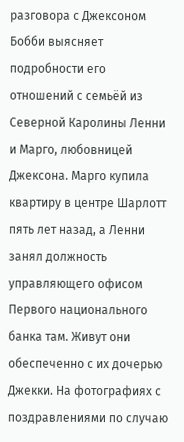разговора с Джексоном Бобби выясняет подробности его отношений с семьёй из Северной Каролины Ленни и Марго, любовницей Джексона. Марго купила квартиру в центре Шарлотт пять лет назад, а Ленни занял должность управляющего офисом Первого национального банка там. Живут они обеспеченно с их дочерью Джекки. На фотографиях с поздравлениями по случаю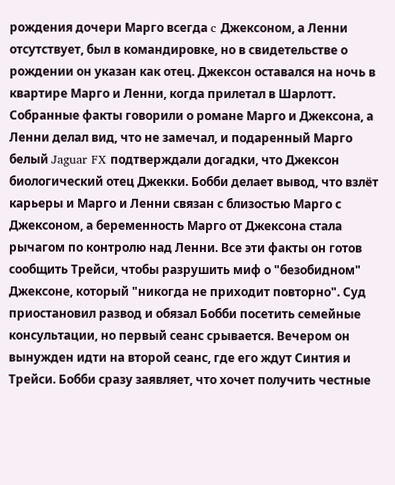рождения дочери Марго всегда c Джексоном, а Ленни отсутствует, был в командировке, но в свидетельстве о рождении он указан как отец. Джексон оставался на ночь в квартире Марго и Ленни, когда прилетал в Шарлотт. Собранные факты говорили о романе Марго и Джексона, а Ленни делал вид, что не замечал, и подаренный Марго белый Jaguar FX подтверждали догадки, что Джексон биологический отец Джекки. Бобби делает вывод, что взлёт карьеры и Марго и Ленни связан с близостью Марго с Джексоном, а беременность Марго от Джексона стала рычагом по контролю над Ленни. Все эти факты он готов сообщить Трейси, чтобы разрушить миф о "безобидном" Джексоне, который "никогда не приходит повторно". Суд приостановил развод и обязал Бобби посетить семейные консультации, но первый сеанс срывается. Вечером он вынужден идти на второй сеанс, где его ждут Синтия и Трейси. Бобби сразу заявляет, что хочет получить честные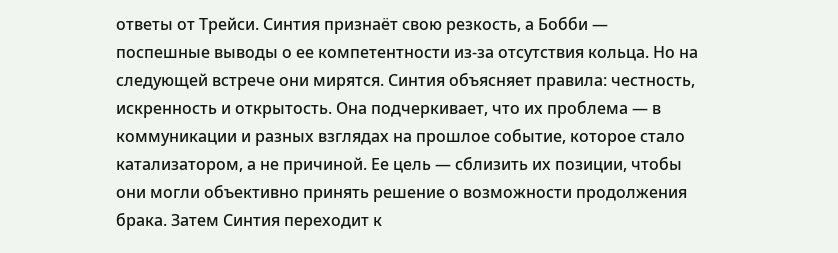ответы от Трейси. Синтия признаёт свою резкость, а Бобби — поспешные выводы о ее компетентности из-за отсутствия кольца. Но на следующей встрече они мирятся. Синтия объясняет правила: честность, искренность и открытость. Она подчеркивает, что их проблема — в коммуникации и разных взглядах на прошлое событие, которое стало катализатором, а не причиной. Ее цель — сблизить их позиции, чтобы они могли объективно принять решение о возможности продолжения брака. Затем Синтия переходит к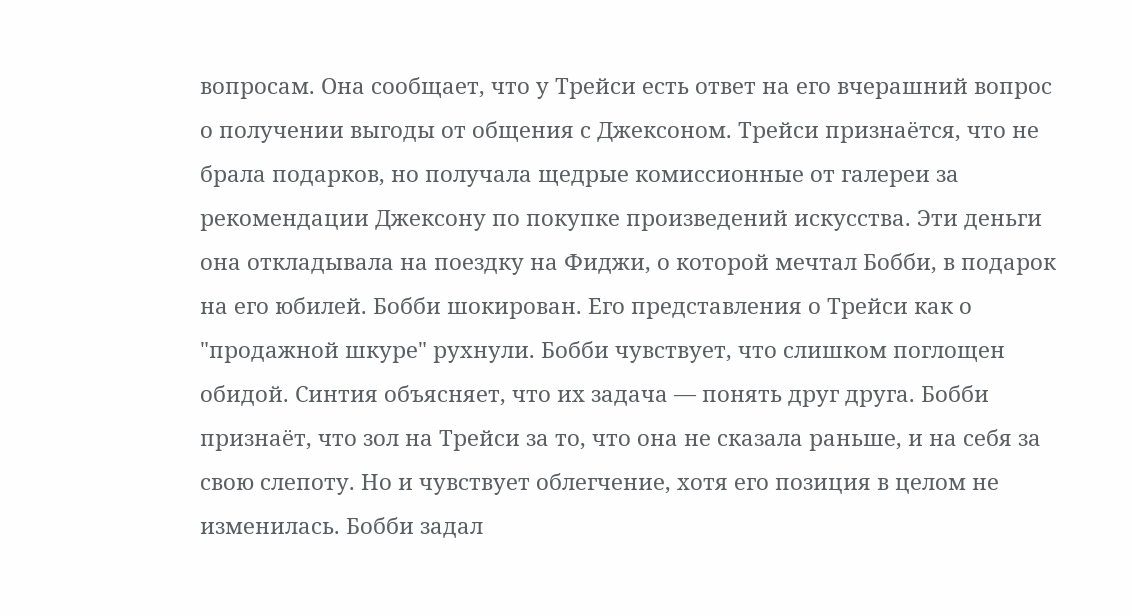вопросам. Она сообщает, что у Трейси есть ответ на его вчерашний вопрос о получении выгоды от общения с Джексоном. Трейси признаётся, что не брала подарков, но получала щедрые комиссионные от галереи за рекомендации Джексону по покупке произведений искусства. Эти деньги она откладывала на поездку на Фиджи, о которой мечтал Бобби, в подарок на его юбилей. Бобби шокирован. Его представления о Трейси как о "продажной шкуре" рухнули. Бобби чувствует, что слишком поглощен обидой. Синтия объясняет, что их задача — понять друг друга. Бобби признаёт, что зол на Трейси за то, что она не сказала раньше, и на себя за свою слепоту. Но и чувствует облегчение, хотя его позиция в целом не изменилась. Бобби задал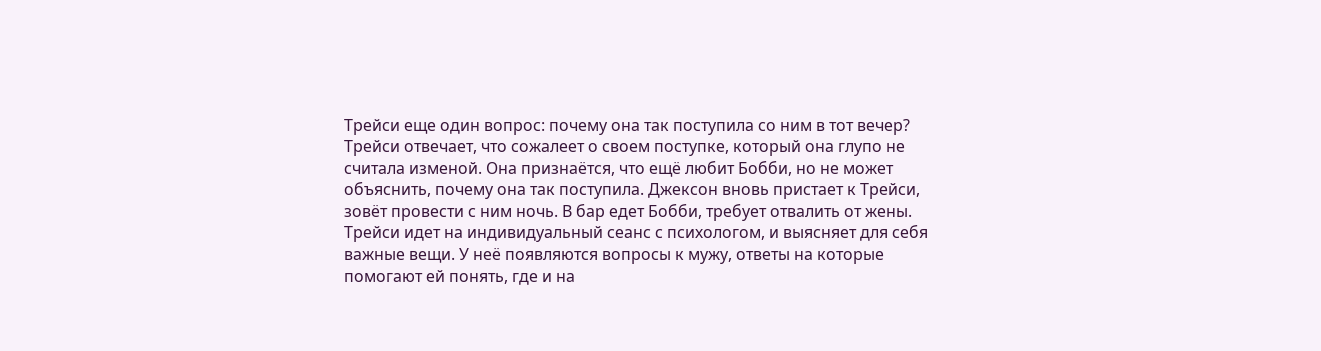Трейси еще один вопрос: почему она так поступила со ним в тот вечер? Трейси отвечает, что сожалеет о своем поступке, который она глупо не считала изменой. Она признаётся, что ещё любит Бобби, но не может объяснить, почему она так поступила. Джексон вновь пристает к Трейси, зовёт провести с ним ночь. В бар едет Бобби, требует отвалить от жены. Трейси идет на индивидуальный сеанс с психологом, и выясняет для себя важные вещи. У неё появляются вопросы к мужу, ответы на которые помогают ей понять, где и на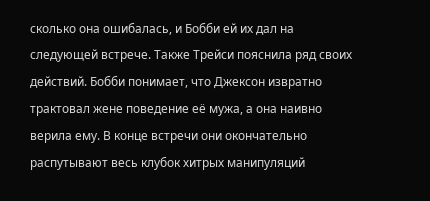сколько она ошибалась, и Бобби ей их дал на следующей встрече. Также Трейси пояснила ряд своих действий. Бобби понимает, что Джексон извратно трактовал жене поведение её мужа, а она наивно верила ему. В конце встречи они окончательно распутывают весь клубок хитрых манипуляций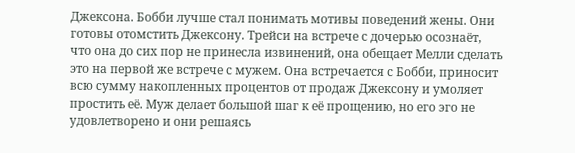Джексона. Бобби лучше стал понимать мотивы поведений жены. Они готовы отомстить Джексону. Трейси на встрече с дочерью осознаёт, что она до сих пор не принесла извинений, она обещает Мелли сделать это на первой же встрече с мужем. Она встречается с Бобби, приносит всю сумму накопленных процентов от продаж Джексону и умоляет простить её. Муж делает большой шаг к её прощению, но его эго не удовлетворено и они решаясь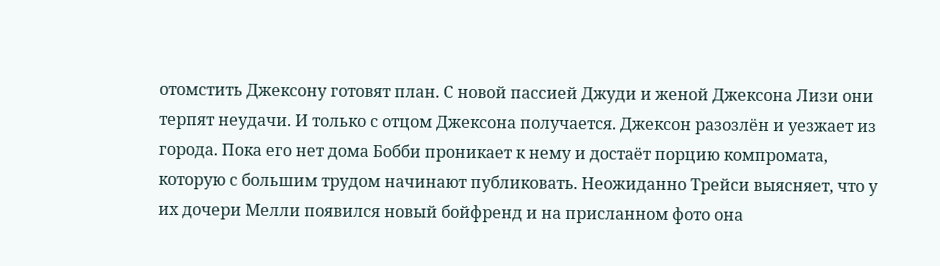отомстить Джексону готовят план. С новой пассией Джуди и женой Джексона Лизи они терпят неудачи. И только с отцом Джексона получается. Джексон разозлён и уезжает из города. Пока его нет дома Бобби проникает к нему и достаёт порцию компромата, которую с большим трудом начинают публиковать. Неожиданно Трейси выясняет, что у их дочери Мелли появился новый бойфренд и на присланном фото она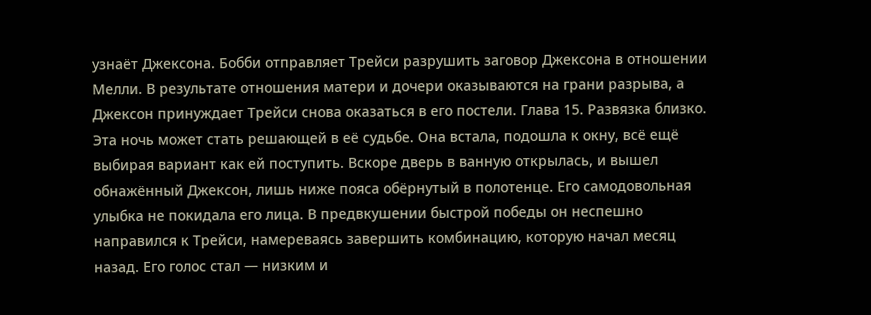узнаёт Джексона. Бобби отправляет Трейси разрушить заговор Джексона в отношении Мелли. В результате отношения матери и дочери оказываются на грани разрыва, а Джексон принуждает Трейси снова оказаться в его постели. Глава 15. Развязка близко. Эта ночь может стать решающей в её судьбе. Она встала, подошла к окну, всё ещё выбирая вариант как ей поступить. Вскоре дверь в ванную открылась, и вышел обнажённый Джексон, лишь ниже пояса обёрнутый в полотенце. Его самодовольная улыбка не покидала его лица. В предвкушении быстрой победы он неспешно направился к Трейси, намереваясь завершить комбинацию, которую начал месяц назад. Его голос стал — низким и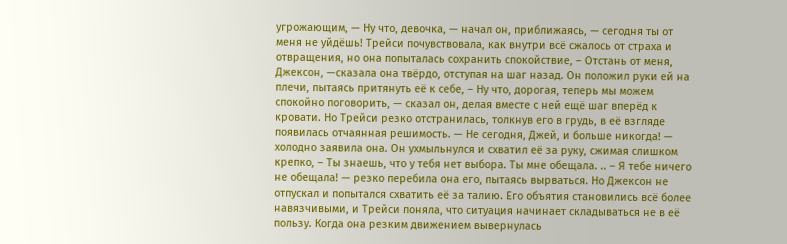угрожающим, — Ну что, девочка, — начал он, приближаясь, — сегодня ты от меня не уйдёшь! Трейси почувствовала, как внутри всё сжалось от страха и отвращения, но она попыталась сохранить спокойствие, – Отстань от меня, Джексон, —сказала она твёрдо, отступая на шаг назад. Он положил руки ей на плечи, пытаясь притянуть её к себе, – Ну что, дорогая, теперь мы можем спокойно поговорить, — сказал он, делая вместе с ней ещё шаг вперёд к кровати. Но Трейси резко отстранилась, толкнув его в грудь, в её взгляде появилась отчаянная решимость. — Не сегодня, Джей, и больше никогда! — холодно заявила она. Он ухмыльнулся и схватил её за руку, сжимая слишком крепко, – Ты знаешь, что у тебя нет выбора. Ты мне обещала. .. – Я тебе ничего не обещала! — резко перебила она его, пытаясь вырваться. Но Джексон не отпускал и попытался схватить её за талию. Его объятия становились всё более навязчивыми, и Трейси поняла, что ситуация начинает складываться не в её пользу. Когда она резким движением вывернулась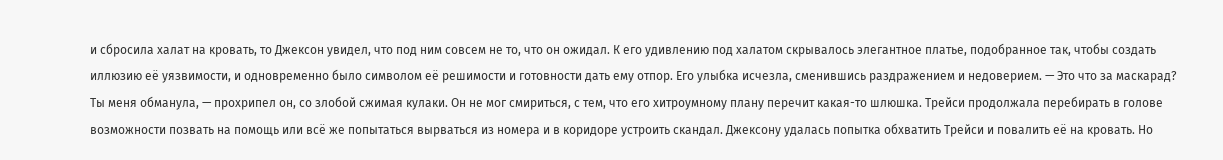и сбросила халат на кровать, то Джексон увидел, что под ним совсем не то, что он ожидал. К его удивлению под халатом скрывалось элегантное платье, подобранное так, чтобы создать иллюзию её уязвимости, и одновременно было символом её решимости и готовности дать ему отпор. Его улыбка исчезла, сменившись раздражением и недоверием. — Это что за маскарад? Ты меня обманула, — прохрипел он, со злобой сжимая кулаки. Он не мог смириться, с тем, что его хитроумному плану перечит какая-то шлюшка. Трейси продолжала перебирать в голове возможности позвать на помощь или всё же попытаться вырваться из номера и в коридоре устроить скандал. Джексону удалась попытка обхватить Трейси и повалить её на кровать. Но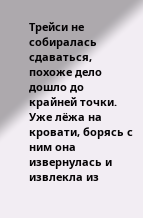Трейси не собиралась сдаваться, похоже дело дошло до крайней точки. Уже лёжа на кровати, борясь с ним она извернулась и извлекла из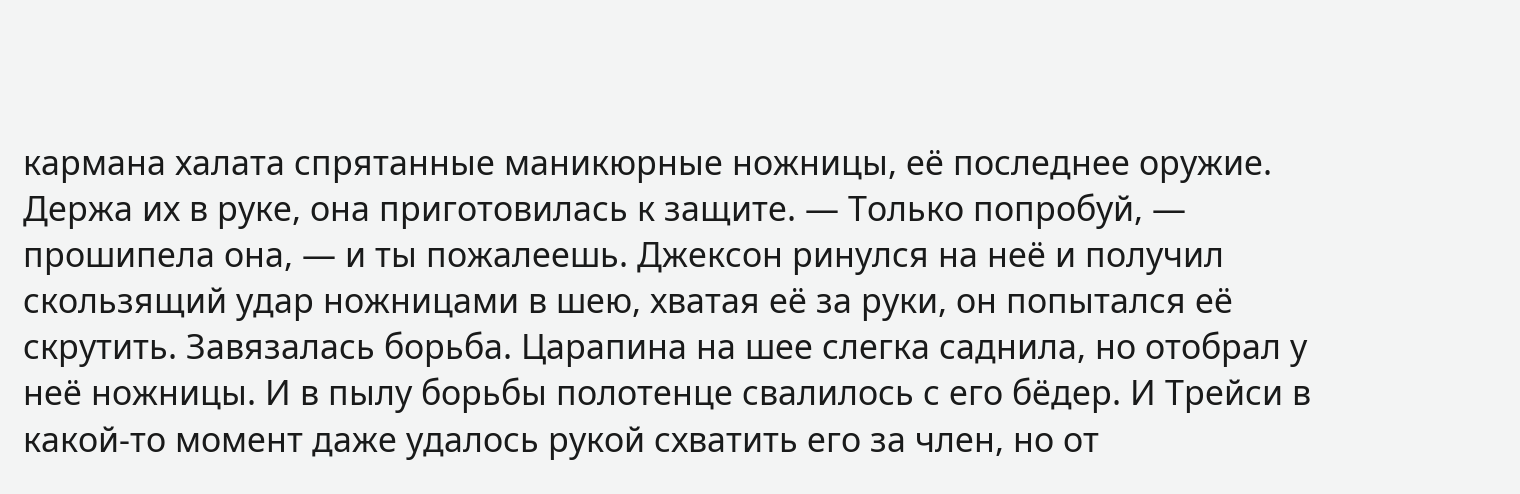кармана халата спрятанные маникюрные ножницы, её последнее оружие. Держа их в руке, она приготовилась к защите. — Только попробуй, — прошипела она, — и ты пожалеешь. Джексон ринулся на неё и получил скользящий удар ножницами в шею, хватая её за руки, он попытался её скрутить. Завязалась борьба. Царапина на шее слегка саднила, но отобрал у неё ножницы. И в пылу борьбы полотенце свалилось с его бёдер. И Трейси в какой-то момент даже удалось рукой схватить его за член, но от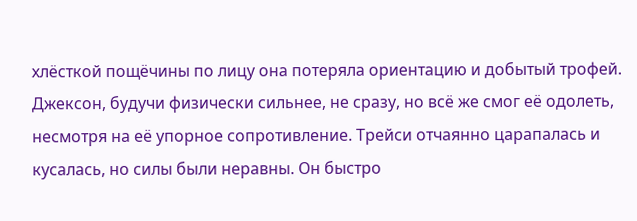хлёсткой пощёчины по лицу она потеряла ориентацию и добытый трофей. Джексон, будучи физически сильнее, не сразу, но всё же смог её одолеть, несмотря на её упорное сопротивление. Трейси отчаянно царапалась и кусалась, но силы были неравны. Он быстро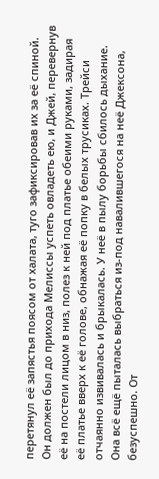перетянул её запястья поясом от халата, туго зафиксировав их за её спиной. Он должен был до прихода Мелиссы успеть овладеть ею, и Джей, перевернув её на постели лицом в низ, полез к ней под платье обеими руками, задирая её платье вверх к её голове, обнажая её попку в белых трусиках. Трейси отчаянно извивалась и брыкалась. У неё в пылу борьбы сбилось дыхание. Она всё ещё пыталась выбраться из-под навалившегося на неё Джексона, безуспешно. От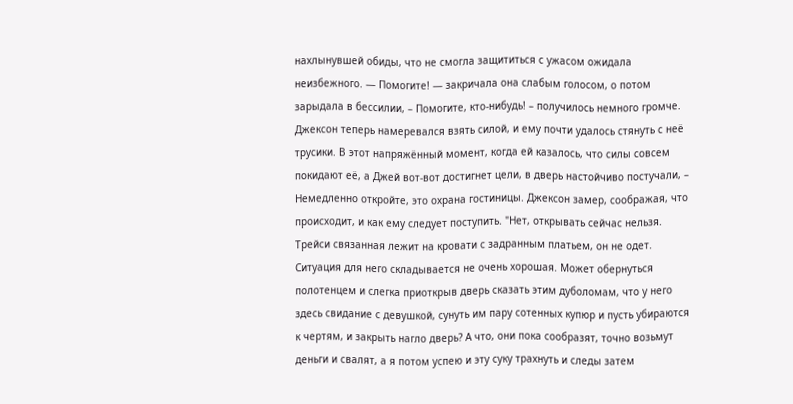нахлынувшей обиды, что не смогла защититься с ужасом ожидала неизбежного. — Помогите! — закричала она слабым голосом, о потом зарыдала в бессилии, – Помогите, кто-нибудь! – получилось немного громче. Джексон теперь намеревался взять силой, и ему почти удалось стянуть с неё трусики. В этот напряжённый момент, когда ей казалось, что силы совсем покидают её, а Джей вот-вот достигнет цели, в дверь настойчиво постучали, – Немедленно откройте, это охрана гостиницы. Джексон замер, соображая, что происходит, и как ему следует поступить. "Нет, открывать сейчас нельзя. Трейси связанная лежит на кровати с задранным платьем, он не одет. Ситуация для него складывается не очень хорошая. Может обернуться полотенцем и слегка приоткрыв дверь сказать этим дуболомам, что у него здесь свидание с девушкой, сунуть им пару сотенных купюр и пусть убираются к чертям, и закрыть нагло дверь? А что, они пока сообразят, точно возьмут деньги и свалят, а я потом успею и эту суку трахнуть и следы затем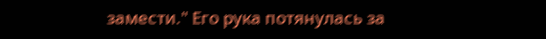замести." Его рука потянулась за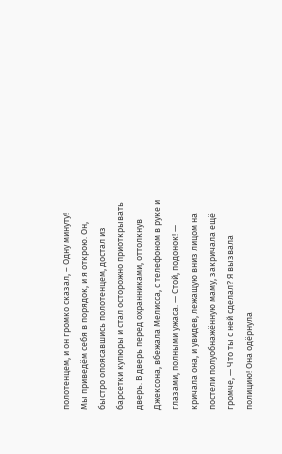полотенцем, и он громко сказал, – Одну минуту! Мы приведём себя в порядок, и я открою. Он, быстро опоясавшись полотенцем, достал из барсетки купюры и стал осторожно приоткрывать дверь. В дверь перед охранниками, оттолкнув Джексона, вбежала Мелисса, с телефоном в руке и глазами, полными ужаса. — Стой, подонок! — кричала она, и увидев, лежащую вниз лицом на постели полуобнажённую маму, закричала ещё громче, — Что ты с ней сделал? Я вызвала полицию! Она одёрнула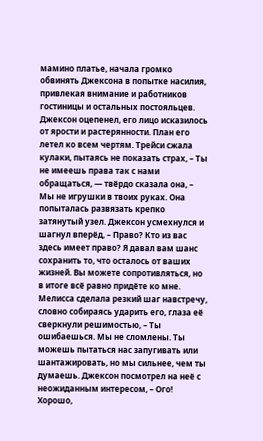мамино платье, начала громко обвинять Джексона в попытке насилия, привлекая внимание и работников гостиницы и остальных постояльцев. Джексон оцепенел, его лицо исказилось от ярости и растерянности. План его летел ко всем чертям. Трейси сжала кулаки, пытаясь не показать страх, – Ты не имеешь права так с нами обращаться, — твёрдо сказала она, – Мы не игрушки в твоих руках. Она попыталась развязать крепко затянутый узел. Джексон усмехнулся и шагнул вперёд, – Право? Кто из вас здесь имеет право? Я давал вам шанс сохранить то, что осталось от ваших жизней. Вы можете сопротивляться, но в итоге всё равно придёте ко мне. Мелисса сделала резкий шаг навстречу, словно собираясь ударить его, глаза её сверкнули решимостью, – Ты ошибаешься. Мы не сломлены. Ты можешь пытаться нас запугивать или шантажировать, но мы сильнее, чем ты думаешь. Джексон посмотрел на неё с неожиданным интересом, – Ого! Хорошо,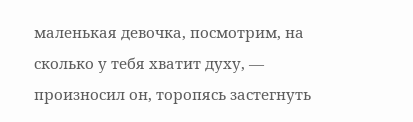маленькая девочка, посмотрим, на сколько у тебя хватит духу, — произносил он, торопясь застегнуть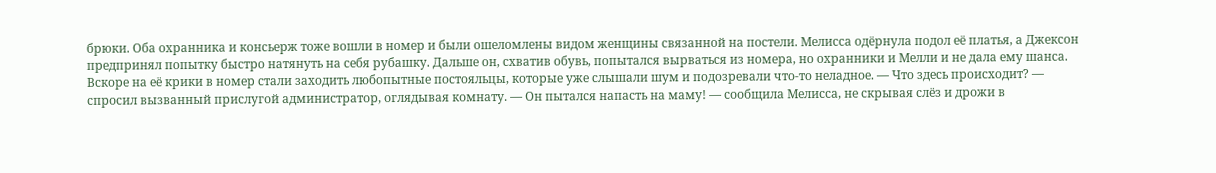брюки. Оба охранника и консьерж тоже вошли в номер и были ошеломлены видом женщины связанной на постели. Мелисса одёрнула подол её платья, а Джексон предпринял попытку быстро натянуть на себя рубашку. Дальше он, схватив обувь, попытался вырваться из номера, но охранники и Мелли и не дала ему шанса. Вскоре на её крики в номер стали заходить любопытные постояльцы, которые уже слышали шум и подозревали что-то неладное. — Что здесь происходит? — спросил вызванный прислугой администратор, оглядывая комнату. — Он пытался напасть на маму! — сообщила Мелисса, не скрывая слёз и дрожи в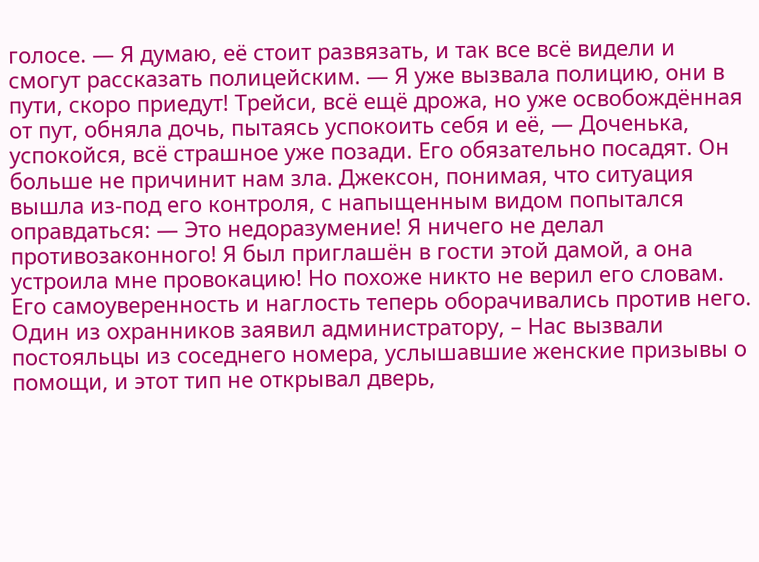голосе. — Я думаю, её стоит развязать, и так все всё видели и смогут рассказать полицейским. — Я уже вызвала полицию, они в пути, скоро приедут! Трейси, всё ещё дрожа, но уже освобождённая от пут, обняла дочь, пытаясь успокоить себя и её, — Доченька, успокойся, всё страшное уже позади. Его обязательно посадят. Он больше не причинит нам зла. Джексон, понимая, что ситуация вышла из-под его контроля, с напыщенным видом попытался оправдаться: — Это недоразумение! Я ничего не делал противозаконного! Я был приглашён в гости этой дамой, а она устроила мне провокацию! Но похоже никто не верил его словам. Его самоуверенность и наглость теперь оборачивались против него. Один из охранников заявил администратору, – Нас вызвали постояльцы из соседнего номера, услышавшие женские призывы о помощи, и этот тип не открывал дверь,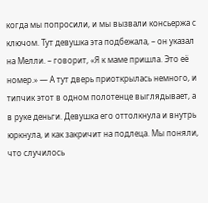когда мы попросили, и мы вызвали консьержа с ключом. Тут девушка эта подбежала, – он указал на Мелли. – говорит, «Я к маме пришла. Это её номер.» — А тут дверь приоткрылась немного, и типчик этот в одном полотенце выглядывает, а в руке деньги. Девушка его оттолкнула и внутрь юркнула, и как закричит на подлеца. Мы поняли, что случилось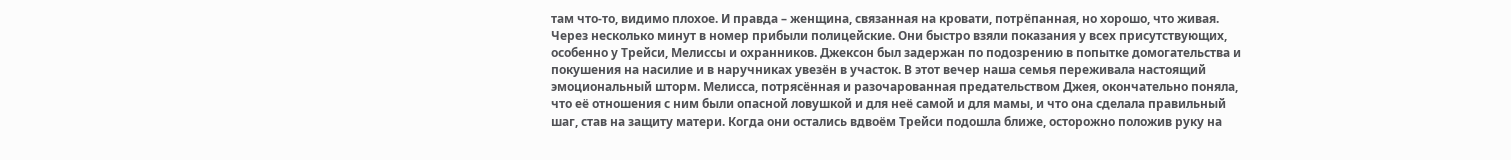там что-то, видимо плохое. И правда – женщина, связанная на кровати, потрёпанная, но хорошо, что живая. Через несколько минут в номер прибыли полицейские. Они быстро взяли показания у всех присутствующих, особенно у Трейси, Мелиссы и охранников. Джексон был задержан по подозрению в попытке домогательства и покушения на насилие и в наручниках увезён в участок. В этот вечер наша семья переживала настоящий эмоциональный шторм. Мелисса, потрясённая и разочарованная предательством Джея, окончательно поняла, что её отношения с ним были опасной ловушкой и для неё самой и для мамы, и что она сделала правильный шаг, став на защиту матери. Когда они остались вдвоём Трейси подошла ближе, осторожно положив руку на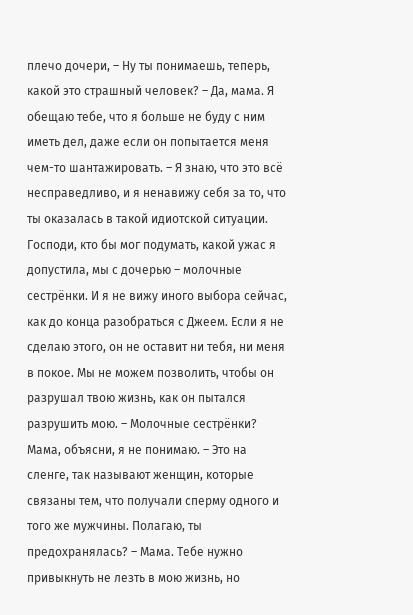плечо дочери, – Ну ты понимаешь, теперь, какой это страшный человек? – Да, мама. Я обещаю тебе, что я больше не буду с ним иметь дел, даже если он попытается меня чем-то шантажировать. – Я знаю, что это всё несправедливо, и я ненавижу себя за то, что ты оказалась в такой идиотской ситуации. Господи, кто бы мог подумать, какой ужас я допустила, мы с дочерью – молочные сестрёнки. И я не вижу иного выбора сейчас, как до конца разобраться с Джеем. Если я не сделаю этого, он не оставит ни тебя, ни меня в покое. Мы не можем позволить, чтобы он разрушал твою жизнь, как он пытался разрушить мою. – Молочные сестрёнки? Мама, объясни, я не понимаю. – Это на сленге, так называют женщин, которые связаны тем, что получали сперму одного и того же мужчины. Полагаю, ты предохранялась? – Мама. Тебе нужно привыкнуть не лезть в мою жизнь, но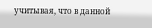учитывая, что в данной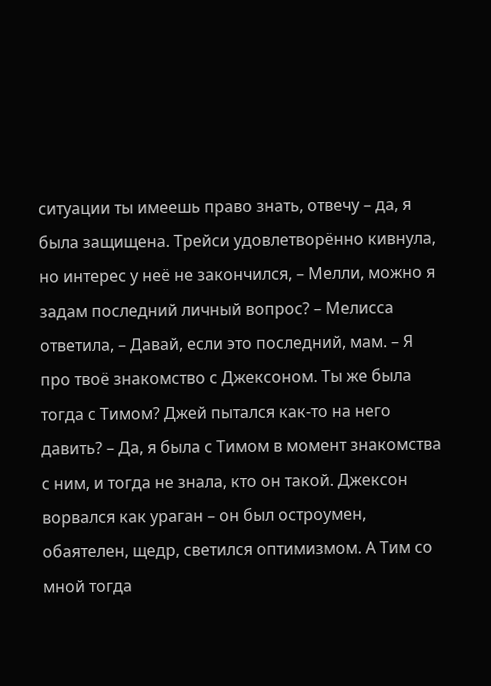ситуации ты имеешь право знать, отвечу – да, я была защищена. Трейси удовлетворённо кивнула, но интерес у неё не закончился, – Мелли, можно я задам последний личный вопрос? – Мелисса ответила, – Давай, если это последний, мам. – Я про твоё знакомство с Джексоном. Ты же была тогда с Тимом? Джей пытался как-то на него давить? – Да, я была с Тимом в момент знакомства с ним, и тогда не знала, кто он такой. Джексон ворвался как ураган – он был остроумен, обаятелен, щедр, светился оптимизмом. А Тим со мной тогда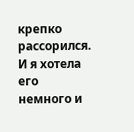крепко рассорился. И я хотела его немного и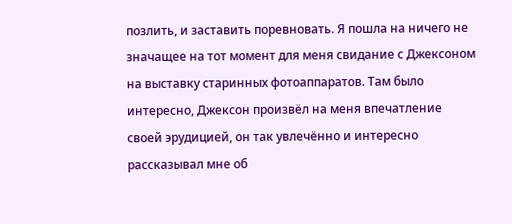позлить, и заставить поревновать. Я пошла на ничего не значащее на тот момент для меня свидание с Джексоном на выставку старинных фотоаппаратов. Там было интересно, Джексон произвёл на меня впечатление своей эрудицией, он так увлечённо и интересно рассказывал мне об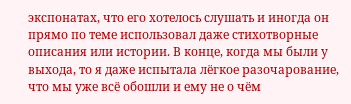экспонатах, что его хотелось слушать и иногда он прямо по теме использовал даже стихотворные описания или истории. В конце, когда мы были у выхода, то я даже испытала лёгкое разочарование, что мы уже всё обошли и ему не о чём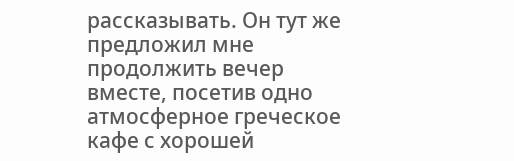рассказывать. Он тут же предложил мне продолжить вечер вместе, посетив одно атмосферное греческое кафе с хорошей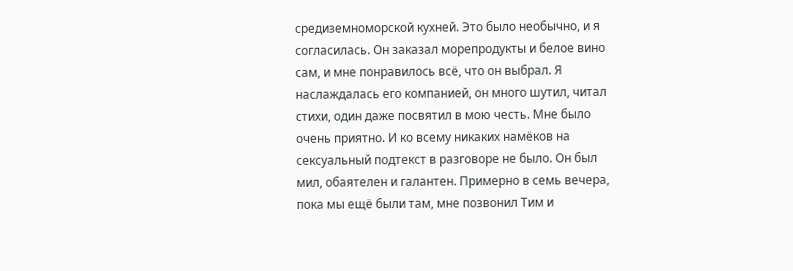средиземноморской кухней. Это было необычно, и я согласилась. Он заказал морепродукты и белое вино сам, и мне понравилось всё, что он выбрал. Я наслаждалась его компанией, он много шутил, читал стихи, один даже посвятил в мою честь. Мне было очень приятно. И ко всему никаких намёков на сексуальный подтекст в разговоре не было. Он был мил, обаятелен и галантен. Примерно в семь вечера, пока мы ещё были там, мне позвонил Тим и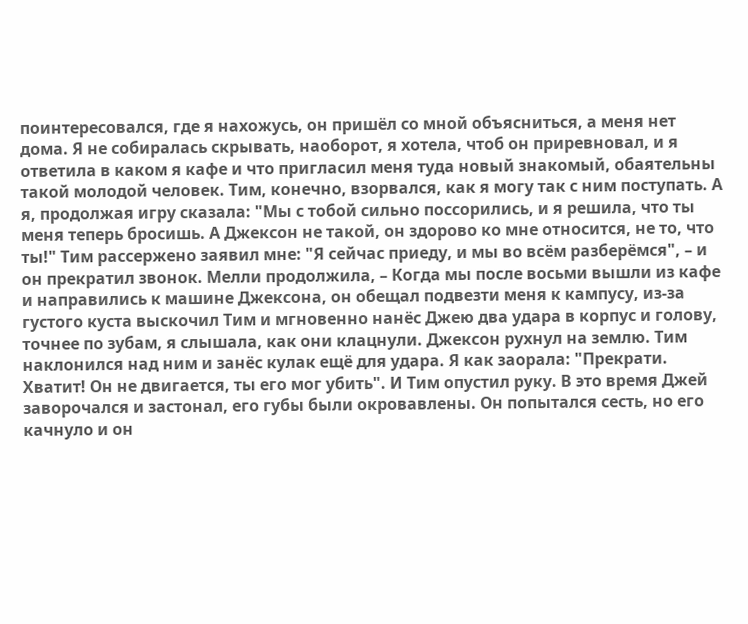поинтересовался, где я нахожусь, он пришёл со мной объясниться, а меня нет дома. Я не собиралась скрывать, наоборот, я хотела, чтоб он приревновал, и я ответила в каком я кафе и что пригласил меня туда новый знакомый, обаятельны такой молодой человек. Тим, конечно, взорвался, как я могу так с ним поступать. А я, продолжая игру сказала: "Мы с тобой сильно поссорились, и я решила, что ты меня теперь бросишь. А Джексон не такой, он здорово ко мне относится, не то, что ты!" Тим рассержено заявил мне: "Я сейчас приеду, и мы во всём разберёмся", – и он прекратил звонок. Мелли продолжила, – Когда мы после восьми вышли из кафе и направились к машине Джексона, он обещал подвезти меня к кампусу, из-за густого куста выскочил Тим и мгновенно нанёс Джею два удара в корпус и голову, точнее по зубам, я слышала, как они клацнули. Джексон рухнул на землю. Тим наклонился над ним и занёс кулак ещё для удара. Я как заорала: "Прекрати. Хватит! Он не двигается, ты его мог убить". И Тим опустил руку. В это время Джей заворочался и застонал, его губы были окровавлены. Он попытался сесть, но его качнуло и он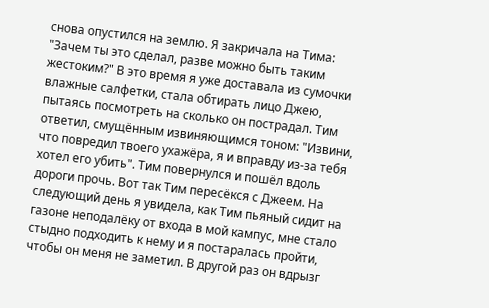снова опустился на землю. Я закричала на Тима: "Зачем ты это сделал, разве можно быть таким жестоким?" В это время я уже доставала из сумочки влажные салфетки, стала обтирать лицо Джею, пытаясь посмотреть на сколько он пострадал. Тим ответил, смущённым извиняющимся тоном: "Извини, что повредил твоего ухажёра, я и вправду из-за тебя хотел его убить". Тим повернулся и пошёл вдоль дороги прочь. Вот так Тим пересёкся с Джеем. На следующий день я увидела, как Тим пьяный сидит на газоне неподалёку от входа в мой кампус, мне стало стыдно подходить к нему и я постаралась пройти, чтобы он меня не заметил. В другой раз он вдрызг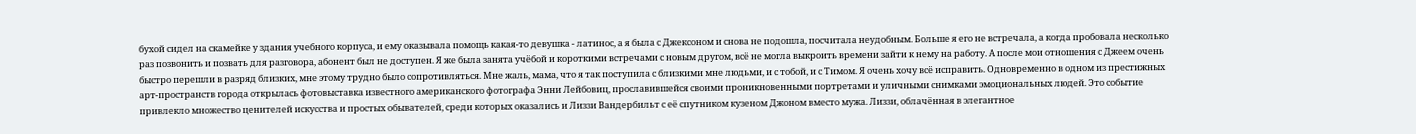бухой сидел на скамейке у здания учебного корпуса, и ему оказывала помощь какая-то девушка - латинос, а я была с Джексоном и снова не подошла, посчитала неудобным. Больше я его не встречала, а когда пробовала несколько раз позвонить и позвать для разговора, абонент был не доступен. Я же была занята учёбой и короткими встречами с новым другом, всё не могла выкроить времени зайти к нему на работу. А после мои отношения с Джеем очень быстро перешли в разряд близких, мне этому трудно было сопротивляться. Мне жаль, мама, что я так поступила с близкими мне людьми, и с тобой, и с Тимом. Я очень хочу всё исправить. Одновременно в одном из престижных арт-пространств города открылась фотовыставка известного американского фотографа Энни Лейбовиц, прославившейся своими проникновенными портретами и уличными снимками эмоциональных людей. Это событие привлекло множество ценителей искусства и простых обывателей, среди которых оказались и Лиззи Вандербильт с её спутником кузеном Джоном вместо мужа. Лиззи, облачённая в элегантное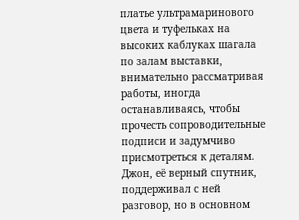платье ультрамаринового цвета и туфельках на высоких каблуках шагала по залам выставки, внимательно рассматривая работы, иногда останавливаясь, чтобы прочесть сопроводительные подписи и задумчиво присмотреться к деталям. Джон, её верный спутник, поддерживал с ней разговор, но в основном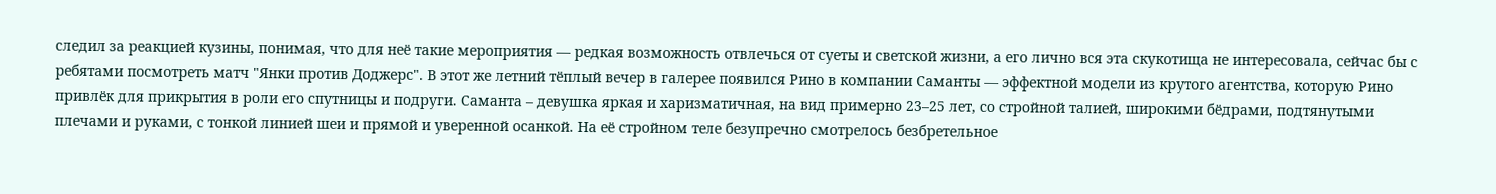следил за реакцией кузины, понимая, что для неё такие мероприятия — редкая возможность отвлечься от суеты и светской жизни, а его лично вся эта скукотища не интересовала, сейчас бы с ребятами посмотреть матч "Янки против Доджерс". В этот же летний тёплый вечер в галерее появился Рино в компании Саманты — эффектной модели из крутого агентства, которую Рино привлёк для прикрытия в роли его спутницы и подруги. Саманта – девушка яркая и харизматичная, на вид примерно 23–25 лет, со стройной талией, широкими бёдрами, подтянутыми плечами и руками, с тонкой линией шеи и прямой и уверенной осанкой. На её стройном теле безупречно смотрелось безбретельное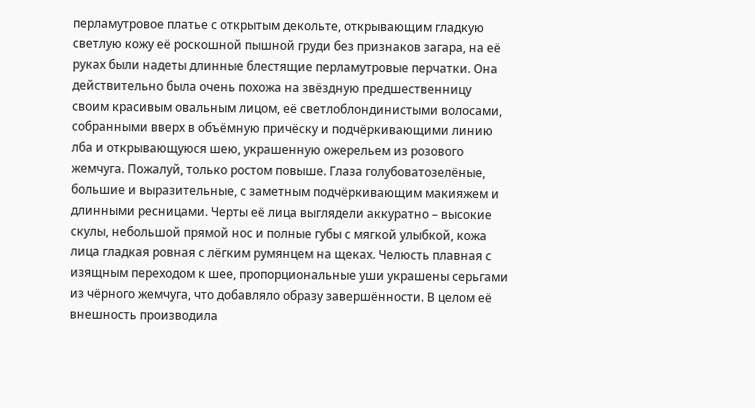перламутровое платье с открытым декольте, открывающим гладкую светлую кожу её роскошной пышной груди без признаков загара, на её руках были надеты длинные блестящие перламутровые перчатки. Она действительно была очень похожа на звёздную предшественницу своим красивым овальным лицом, её светлоблондинистыми волосами, собранными вверх в объёмную причёску и подчёркивающими линию лба и открывающуюся шею, украшенную ожерельем из розового жемчуга. Пожалуй, только ростом повыше. Глаза голубоватозелёные, большие и выразительные, с заметным подчёркивающим макияжем и длинными ресницами. Черты её лица выглядели аккуратно – высокие скулы, небольшой прямой нос и полные губы с мягкой улыбкой, кожа лица гладкая ровная с лёгким румянцем на щеках. Челюсть плавная с изящным переходом к шее, пропорциональные уши украшены серьгами из чёрного жемчуга, что добавляло образу завершённости. В целом её внешность производила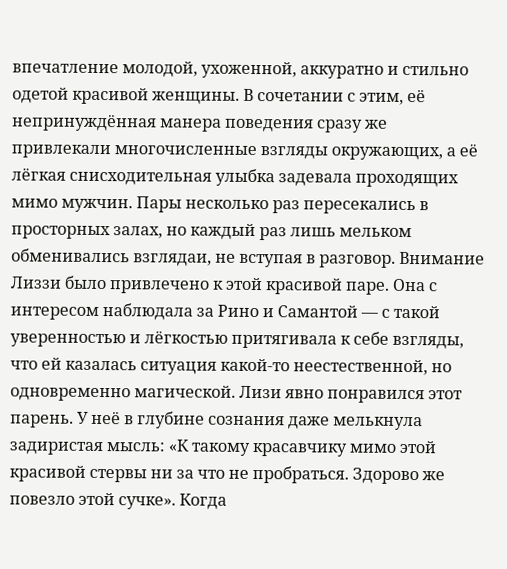впечатление молодой, ухоженной, аккуратно и стильно одетой красивой женщины. В сочетании с этим, её непринуждённая манера поведения сразу же привлекали многочисленные взгляды окружающих, а её лёгкая снисходительная улыбка задевала проходящих мимо мужчин. Пары несколько раз пересекались в просторных залах, но каждый раз лишь мельком обменивались взглядаи, не вступая в разговор. Внимание Лиззи было привлечено к этой красивой паре. Она с интересом наблюдала за Рино и Самантой — с такой уверенностью и лёгкостью притягивала к себе взгляды, что ей казалась ситуация какой-то неестественной, но одновременно магической. Лизи явно понравился этот парень. У неё в глубине сознания даже мелькнула задиристая мысль: «К такому красавчику мимо этой красивой стервы ни за что не пробраться. Здорово же повезло этой сучке». Когда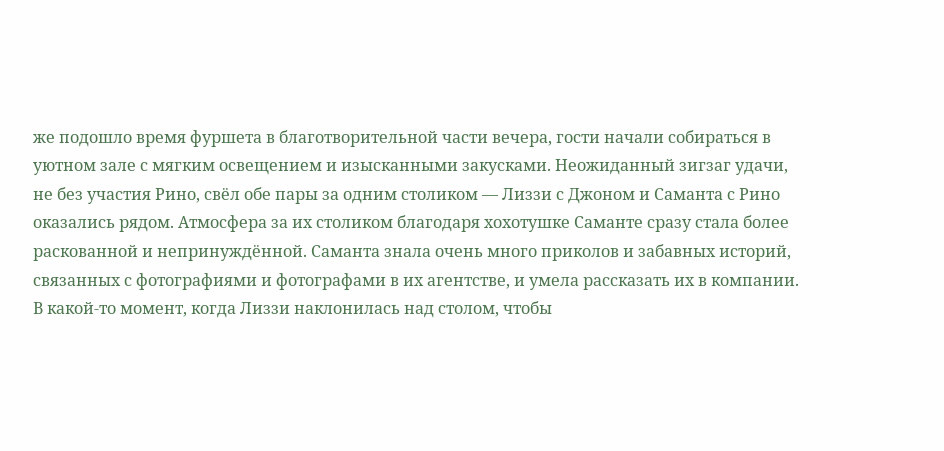же подошло время фуршета в благотворительной части вечера, гости начали собираться в уютном зале с мягким освещением и изысканными закусками. Неожиданный зигзаг удачи, не без участия Рино, свёл обе пары за одним столиком — Лиззи с Джоном и Саманта с Рино оказались рядом. Атмосфера за их столиком благодаря хохотушке Саманте сразу стала более раскованной и непринуждённой. Саманта знала очень много приколов и забавных историй, связанных с фотографиями и фотографами в их агентстве, и умела рассказать их в компании. В какой-то момент, когда Лиззи наклонилась над столом, чтобы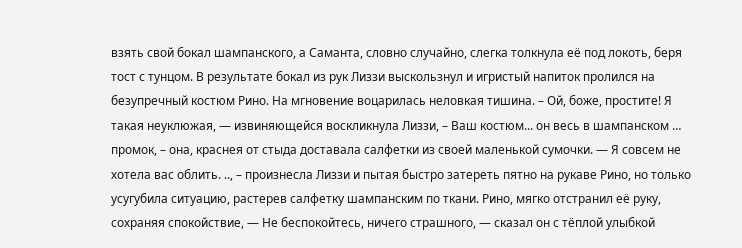взять свой бокал шампанского, а Саманта, словно случайно, слегка толкнула её под локоть, беря тост с тунцом. В результате бокал из рук Лиззи выскользнул и игристый напиток пролился на безупречный костюм Рино. На мгновение воцарилась неловкая тишина. – Ой, боже, простите! Я такая неуклюжая, — извиняющейся воскликнула Лиззи, – Ваш костюм... он весь в шампанском … промок, – она, краснея от стыда доставала салфетки из своей маленькой сумочки. — Я совсем не хотела вас облить. .., – произнесла Лиззи и пытая быстро затереть пятно на рукаве Рино, но только усугубила ситуацию, растерев салфетку шампанским по ткани. Рино, мягко отстранил её руку, сохраняя спокойствие, — Не беспокойтесь, ничего страшного, — сказал он с тёплой улыбкой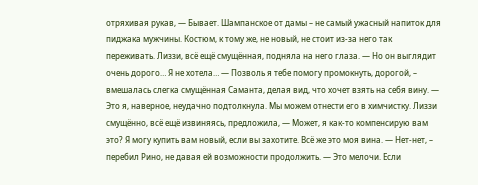отряхивая рукав, — Бывает. Шампанское от дамы – не самый ужасный напиток для пиджака мужчины. Костюм, к тому же, не новый, не стоит из-за него так переживать. Лиззи, всё ещё смущённая, подняла на него глаза. — Но он выглядит очень дорого… Я не хотела… — Позволь я тебе помогу промокнуть, дорогой, – вмешалась слегка смущённая Саманта, делая вид, что хочет взять на себя вину. — Это я, наверное, неудачно подтолкнула. Мы можем отнести его в химчистку. Лиззи смущённо, всё ещё извиняясь, предложила, — Может, я как-то компенсирую вам это? Я могу купить вам новый, если вы захотите. Всё же это моя вина. — Нет-нет, – перебил Рино, не давая ей возможности продолжить. — Это мелочи. Если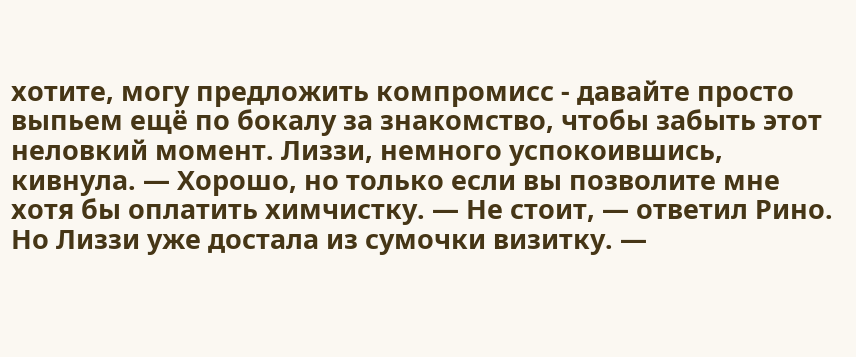хотите, могу предложить компромисс - давайте просто выпьем ещё по бокалу за знакомство, чтобы забыть этот неловкий момент. Лиззи, немного успокоившись, кивнула. — Хорошо, но только если вы позволите мне хотя бы оплатить химчистку. — Не стоит, — ответил Рино. Но Лиззи уже достала из сумочки визитку. —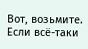Вот, возьмите. Если всё-таки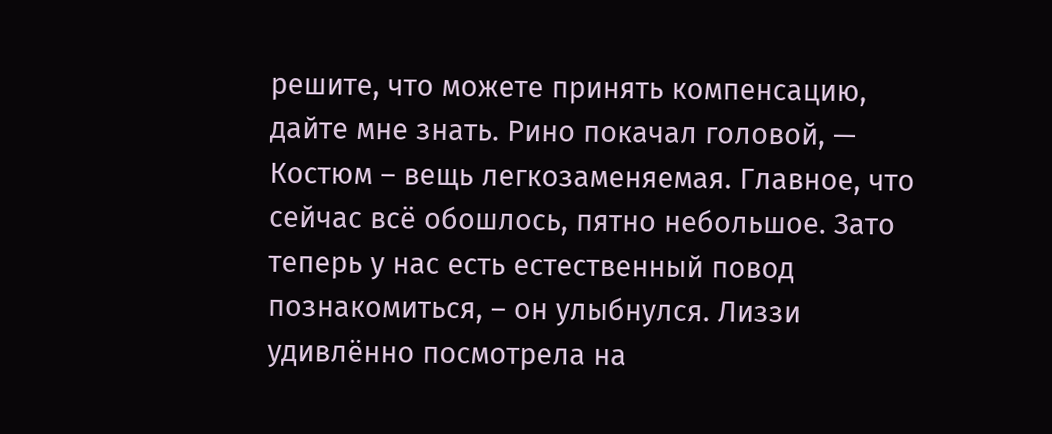решите, что можете принять компенсацию, дайте мне знать. Рино покачал головой, — Костюм – вещь легкозаменяемая. Главное, что сейчас всё обошлось, пятно небольшое. Зато теперь у нас есть естественный повод познакомиться, – он улыбнулся. Лиззи удивлённо посмотрела на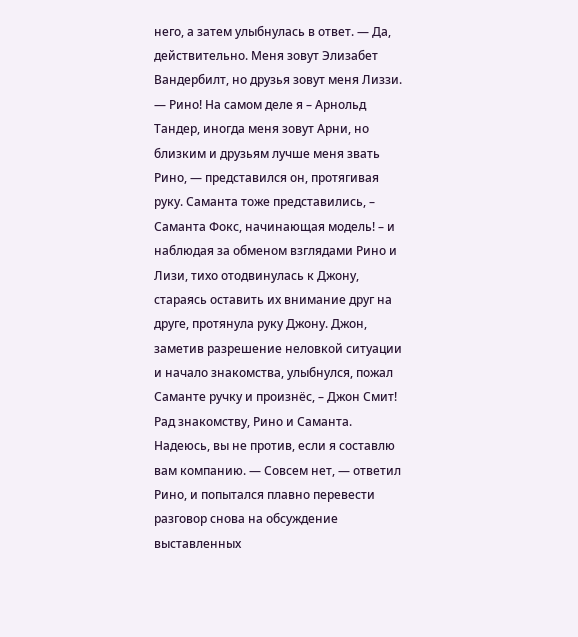него, а затем улыбнулась в ответ. — Да, действительно. Меня зовут Элизабет Вандербилт, но друзья зовут меня Лиззи. — Рино! На самом деле я – Арнольд Тандер, иногда меня зовут Арни, но близким и друзьям лучше меня звать Рино, — представился он, протягивая руку. Саманта тоже представились, – Саманта Фокс, начинающая модель! – и наблюдая за обменом взглядами Рино и Лизи, тихо отодвинулась к Джону, стараясь оставить их внимание друг на друге, протянула руку Джону. Джон, заметив разрешение неловкой ситуации и начало знакомства, улыбнулся, пожал Саманте ручку и произнёс, – Джон Смит! Рад знакомству, Рино и Саманта. Надеюсь, вы не против, если я составлю вам компанию. — Совсем нет, — ответил Рино, и попытался плавно перевести разговор снова на обсуждение выставленных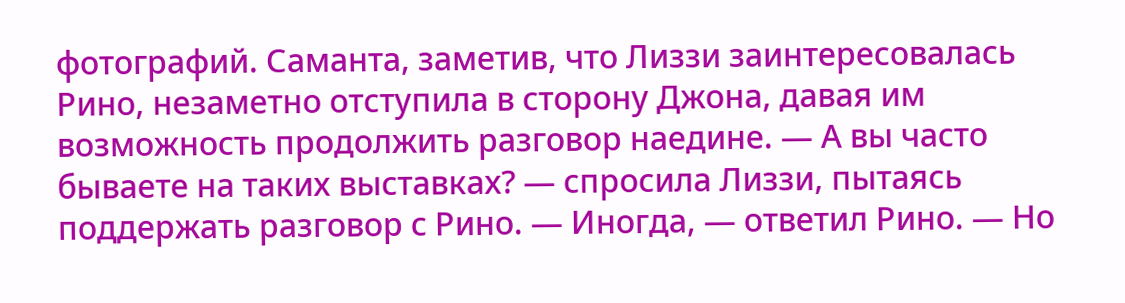фотографий. Саманта, заметив, что Лиззи заинтересовалась Рино, незаметно отступила в сторону Джона, давая им возможность продолжить разговор наедине. — А вы часто бываете на таких выставках? — спросила Лиззи, пытаясь поддержать разговор с Рино. — Иногда, — ответил Рино. — Но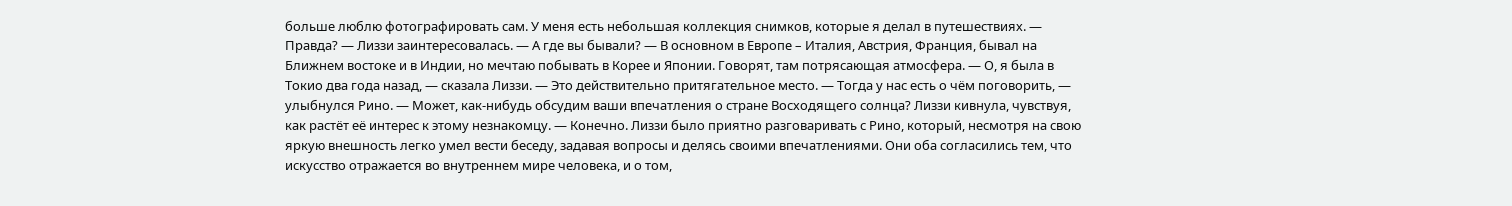больше люблю фотографировать сам. У меня есть небольшая коллекция снимков, которые я делал в путешествиях. — Правда? — Лиззи заинтересовалась. — А где вы бывали? — В основном в Европе – Италия, Австрия, Франция, бывал на Ближнем востоке и в Индии, но мечтаю побывать в Корее и Японии. Говорят, там потрясающая атмосфера. — О, я была в Токио два года назад, — сказала Лиззи. — Это действительно притягательное место. — Тогда у нас есть о чём поговорить, — улыбнулся Рино. — Может, как-нибудь обсудим ваши впечатления о стране Восходящего солнца? Лиззи кивнула, чувствуя, как растёт её интерес к этому незнакомцу. — Конечно. Лиззи было приятно разговаривать с Рино, который, несмотря на свою яркую внешность легко умел вести беседу, задавая вопросы и делясь своими впечатлениями. Они оба согласились тем, что искусство отражается во внутреннем мире человека, и о том,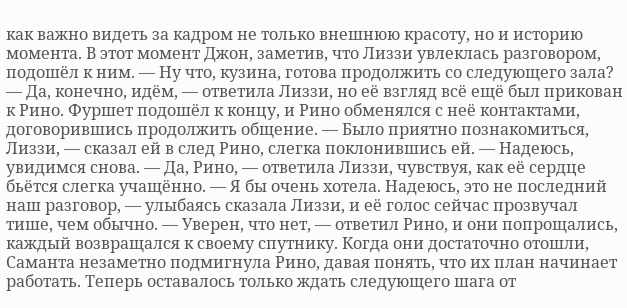как важно видеть за кадром не только внешнюю красоту, но и историю момента. В этот момент Джон, заметив, что Лиззи увлеклась разговором, подошёл к ним. — Ну что, кузина, готова продолжить со следующего зала? — Да, конечно, идём, — ответила Лиззи, но её взгляд всё ещё был прикован к Рино. Фуршет подошёл к концу, и Рино обменялся с неё контактами, договорившись продолжить общение. — Было приятно познакомиться, Лиззи, — сказал ей в след Рино, слегка поклонившись ей. — Надеюсь, увидимся снова. — Да, Рино, — ответила Лиззи, чувствуя, как её сердце бьётся слегка учащённо. — Я бы очень хотела. Надеюсь, это не последний наш разговор, — улыбаясь сказала Лиззи, и её голос сейчас прозвучал тише, чем обычно. — Уверен, что нет, — ответил Рино, и они попрощались, каждый возвращался к своему спутнику. Когда они достаточно отошли, Саманта незаметно подмигнула Рино, давая понять, что их план начинает работать. Теперь оставалось только ждать следующего шага от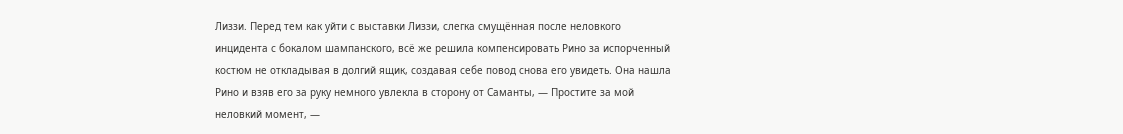Лиззи. Перед тем как уйти с выставки Лиззи, слегка смущённая после неловкого инцидента с бокалом шампанского, всё же решила компенсировать Рино за испорченный костюм не откладывая в долгий ящик, создавая себе повод снова его увидеть. Она нашла Рино и взяв его за руку немного увлекла в сторону от Саманты, — Простите за мой неловкий момент, —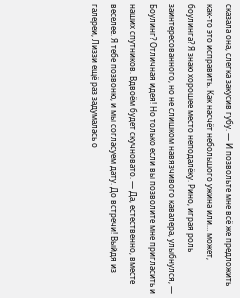сказала она, слегка закусив губу. — И позвольте мне всё же предложить как-то это исправить. Как насчёт небольшого ужина или… может, боулинга? Я знаю хорошее место неподалёку. Рино, играя роль заинтересованного, но не слишком навязчивого кавалера, улыбнулся, — Боулинг? Отличная идея! Но только если вы позволите мне пригласить и наших спутников. Вдвоём будет скучновато. — Да, естественно, вместе веселее. Я тебе позвоню, и мы согласуем дату. До встречи! Выйдя из галереи, Лиззи ещё раз задумалась о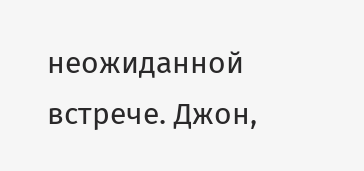неожиданной встрече. Джон,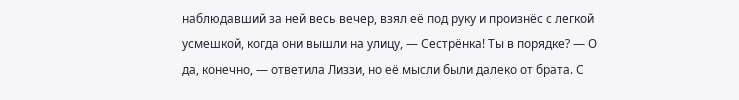наблюдавший за ней весь вечер, взял её под руку и произнёс с легкой усмешкой, когда они вышли на улицу, — Сестрёнка! Ты в порядке? — О да, конечно, — ответила Лиззи, но её мысли были далеко от брата. С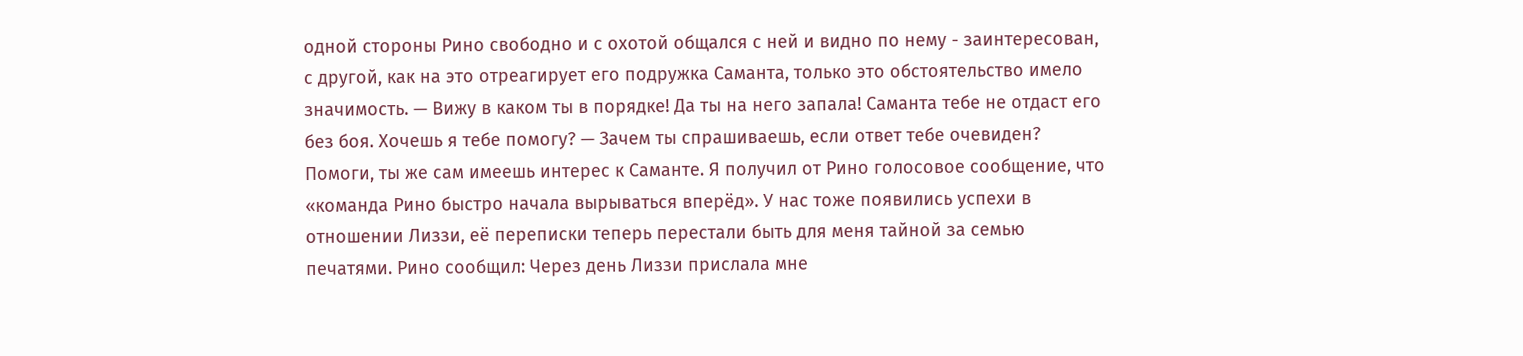одной стороны Рино свободно и с охотой общался с ней и видно по нему - заинтересован, с другой, как на это отреагирует его подружка Саманта, только это обстоятельство имело значимость. — Вижу в каком ты в порядке! Да ты на него запала! Саманта тебе не отдаст его без боя. Хочешь я тебе помогу? — Зачем ты спрашиваешь, если ответ тебе очевиден? Помоги, ты же сам имеешь интерес к Саманте. Я получил от Рино голосовое сообщение, что «команда Рино быстро начала вырываться вперёд». У нас тоже появились успехи в отношении Лиззи, её переписки теперь перестали быть для меня тайной за семью печатями. Рино сообщил: Через день Лиззи прислала мне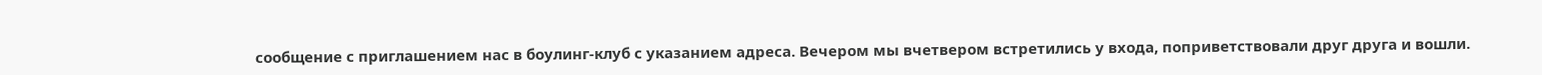сообщение с приглашением нас в боулинг-клуб с указанием адреса. Вечером мы вчетвером встретились у входа, поприветствовали друг друга и вошли.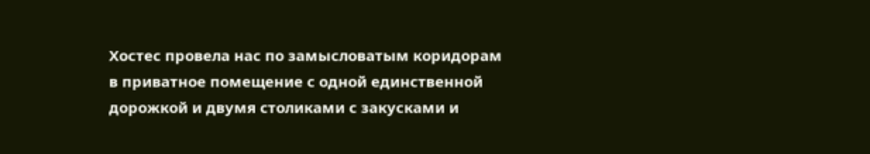Хостес провела нас по замысловатым коридорам в приватное помещение с одной единственной дорожкой и двумя столиками с закусками и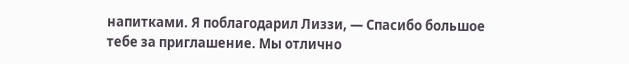напитками. Я поблагодарил Лиззи, — Спасибо большое тебе за приглашение. Мы отлично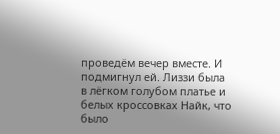проведём вечер вместе. И подмигнул ей. Лиззи была в лёгком голубом платье и белых кроссовках Найк, что было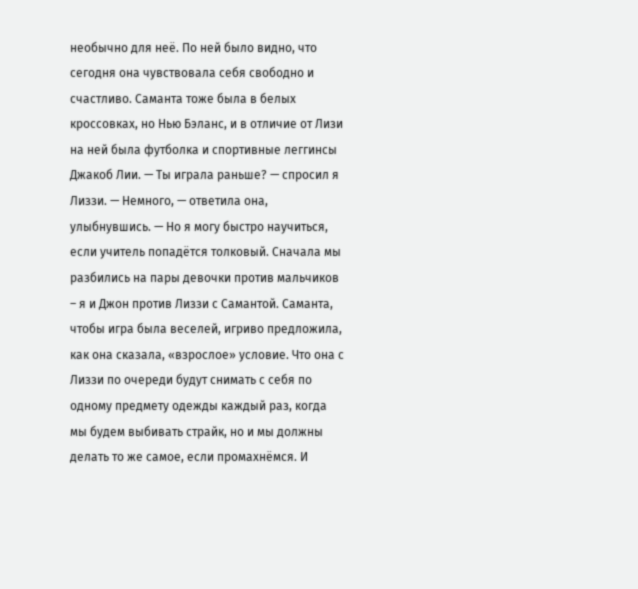необычно для неё. По ней было видно, что сегодня она чувствовала себя свободно и счастливо. Саманта тоже была в белых кроссовках, но Нью Бэланс, и в отличие от Лизи на ней была футболка и спортивные леггинсы Джакоб Лии. — Ты играла раньше? — спросил я Лиззи. — Немного, — ответила она, улыбнувшись. — Но я могу быстро научиться, если учитель попадётся толковый. Сначала мы разбились на пары девочки против мальчиков – я и Джон против Лиззи с Самантой. Саманта, чтобы игра была веселей, игриво предложила, как она сказала, «взрослое» условие. Что она с Лиззи по очереди будут снимать с себя по одному предмету одежды каждый раз, когда мы будем выбивать страйк, но и мы должны делать то же самое, если промахнёмся. И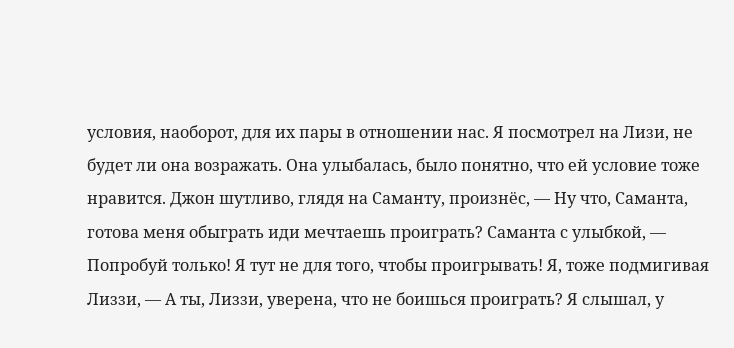условия, наоборот, для их пары в отношении нас. Я посмотрел на Лизи, не будет ли она возражать. Она улыбалась, было понятно, что ей условие тоже нравится. Джон шутливо, глядя на Саманту, произнёс, — Ну что, Саманта, готова меня обыграть иди мечтаешь проиграть? Саманта с улыбкой, — Попробуй только! Я тут не для того, чтобы проигрывать! Я, тоже подмигивая Лиззи, — А ты, Лиззи, уверена, что не боишься проиграть? Я слышал, у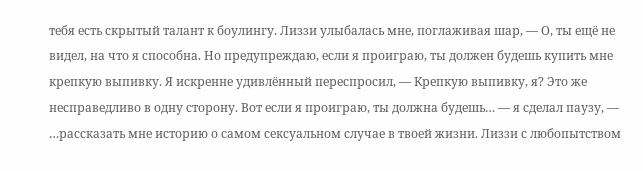тебя есть скрытый талант к боулингу. Лиззи улыбалась мне, поглаживая шар, — О, ты ещё не видел, на что я способна. Но предупреждаю, если я проиграю, ты должен будешь купить мне крепкую выпивку. Я искренне удивлённый переспросил, — Крепкую выпивку, я? Это же несправедливо в одну сторону. Вот если я проиграю, ты должна будешь… — я сделал паузу, — …рассказать мне историю о самом сексуальном случае в твоей жизни. Лиззи с любопытством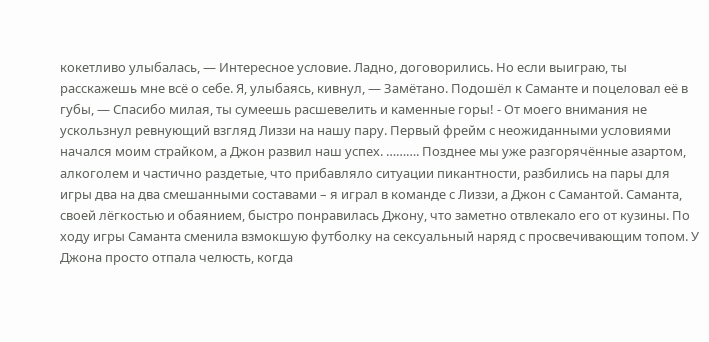кокетливо улыбалась, — Интересное условие. Ладно, договорились. Но если выиграю, ты расскажешь мне всё о себе. Я, улыбаясь, кивнул, — Замётано. Подошёл к Саманте и поцеловал её в губы, — Спасибо милая, ты сумеешь расшевелить и каменные горы! - От моего внимания не ускользнул ревнующий взгляд Лиззи на нашу пару. Первый фрейм с неожиданными условиями начался моим страйком, а Джон развил наш успех. ………. Позднее мы уже разгорячённые азартом, алкоголем и частично раздетые, что прибавляло ситуации пикантности, разбились на пары для игры два на два смешанными составами – я играл в команде с Лиззи, а Джон с Самантой. Саманта, своей лёгкостью и обаянием, быстро понравилась Джону, что заметно отвлекало его от кузины. По ходу игры Саманта сменила взмокшую футболку на сексуальный наряд с просвечивающим топом. У Джона просто отпала челюсть, когда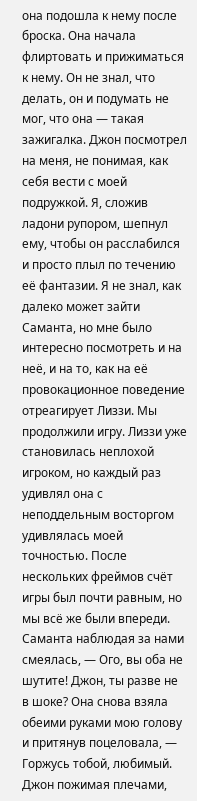она подошла к нему после броска. Она начала флиртовать и прижиматься к нему. Он не знал, что делать, он и подумать не мог, что она — такая зажигалка. Джон посмотрел на меня, не понимая, как себя вести с моей подружкой. Я, сложив ладони рупором, шепнул ему, чтобы он расслабился и просто плыл по течению её фантазии. Я не знал, как далеко может зайти Саманта, но мне было интересно посмотреть и на неё, и на то, как на её провокационное поведение отреагирует Лиззи. Мы продолжили игру. Лиззи уже становилась неплохой игроком, но каждый раз удивлял она с неподдельным восторгом удивлялась моей точностью. После нескольких фреймов счёт игры был почти равным, но мы всё же были впереди. Саманта наблюдая за нами смеялась, — Ого, вы оба не шутите! Джон, ты разве не в шоке? Она снова взяла обеими руками мою голову и притянув поцеловала, — Горжусь тобой, любимый. Джон пожимая плечами,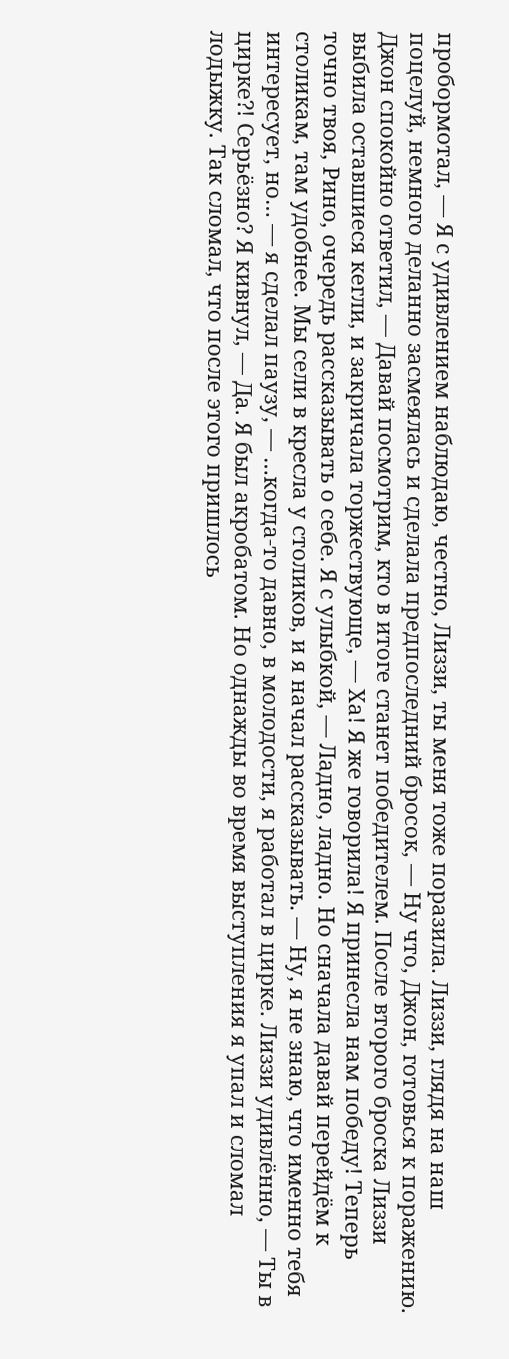пробормотал, — Я с удивлением наблюдаю, честно, Лиззи, ты меня тоже поразила. Лиззи, глядя на наш поцелуй, немного деланно засмеялась и сделала предпоследний бросок, — Ну что, Джон, готовься к поражению. Джон спокойно ответил, — Давай посмотрим, кто в итоге станет победителем. После второго броска Лиззи выбила оставшиеся кегли, и закричала торжествующе, — Ха! Я же говорила! Я принесла нам победу! Теперь точно твоя, Рино, очередь рассказывать о себе. Я с улыбкой, — Ладно, ладно. Но сначала давай перейдём к столикам, там удобнее. Мы сели в кресла у столиков, и я начал рассказывать. — Ну, я не знаю, что именно тебя интересует, но… — я сделал паузу, — …когда-то давно, в молодости, я работал в цирке. Лиззи удивлённо, — Ты в цирке?! Серьёзно? Я кивнул, — Да. Я был акробатом. Но однажды во время выступления я упал и сломал лодыжку. Так сломал, что после этого пришлось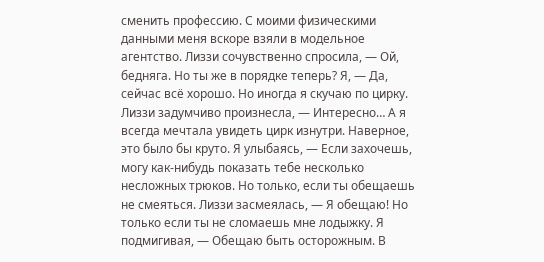сменить профессию. С моими физическими данными меня вскоре взяли в модельное агентство. Лиззи сочувственно спросила, — Ой, бедняга. Но ты же в порядке теперь? Я, — Да, сейчас всё хорошо. Но иногда я скучаю по цирку. Лиззи задумчиво произнесла, — Интересно… А я всегда мечтала увидеть цирк изнутри. Наверное, это было бы круто. Я улыбаясь, — Если захочешь, могу как-нибудь показать тебе несколько несложных трюков. Но только, если ты обещаешь не смеяться. Лиззи засмеялась, — Я обещаю! Но только если ты не сломаешь мне лодыжку. Я подмигивая, — Обещаю быть осторожным. В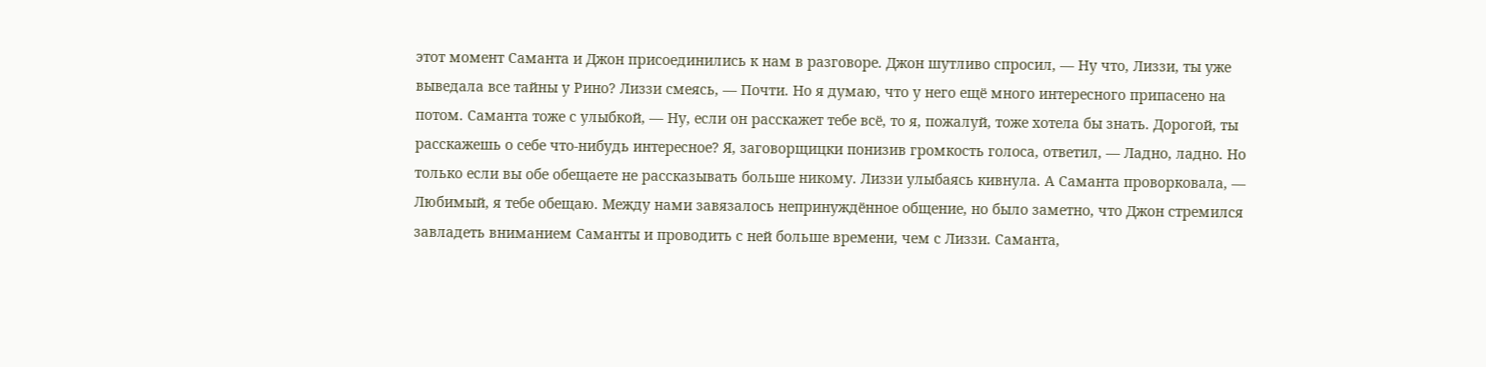этот момент Саманта и Джон присоединились к нам в разговоре. Джон шутливо спросил, — Ну что, Лиззи, ты уже выведала все тайны у Рино? Лиззи смеясь, — Почти. Но я думаю, что у него ещё много интересного припасено на потом. Саманта тоже с улыбкой, — Ну, если он расскажет тебе всё, то я, пожалуй, тоже хотела бы знать. Дорогой, ты расскажешь о себе что-нибудь интересное? Я, заговорщицки понизив громкость голоса, ответил, — Ладно, ладно. Но только если вы обе обещаете не рассказывать больше никому. Лиззи улыбаясь кивнула. А Саманта проворковала, — Любимый, я тебе обещаю. Между нами завязалось непринуждённое общение, но было заметно, что Джон стремился завладеть вниманием Саманты и проводить с ней больше времени, чем с Лиззи. Саманта,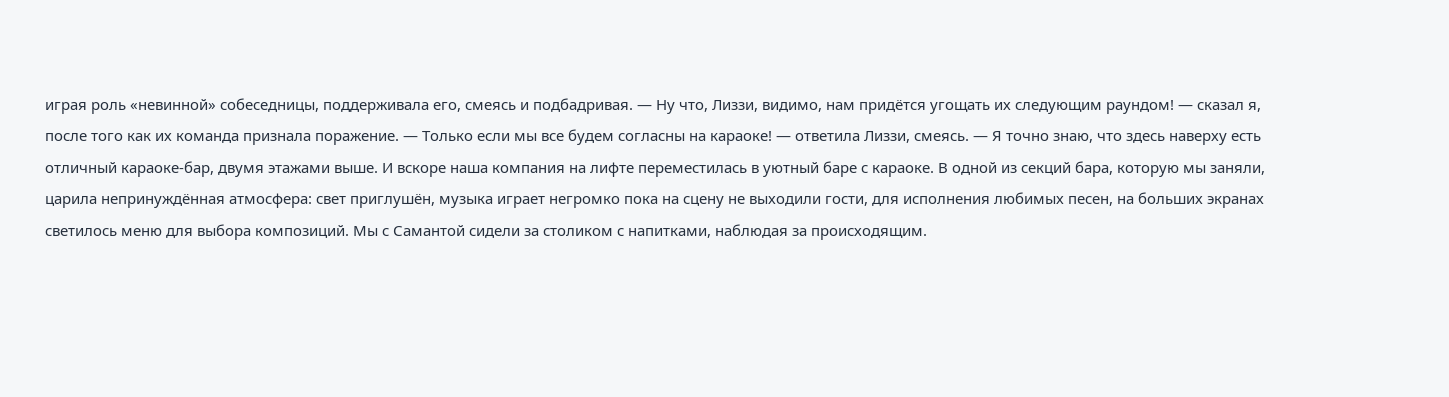играя роль «невинной» собеседницы, поддерживала его, смеясь и подбадривая. — Ну что, Лиззи, видимо, нам придётся угощать их следующим раундом! — сказал я, после того как их команда признала поражение. — Только если мы все будем согласны на караоке! — ответила Лиззи, смеясь. — Я точно знаю, что здесь наверху есть отличный караоке-бар, двумя этажами выше. И вскоре наша компания на лифте переместилась в уютный баре с караоке. В одной из секций бара, которую мы заняли, царила непринуждённая атмосфера: свет приглушён, музыка играет негромко пока на сцену не выходили гости, для исполнения любимых песен, на больших экранах светилось меню для выбора композиций. Мы с Самантой сидели за столиком с напитками, наблюдая за происходящим.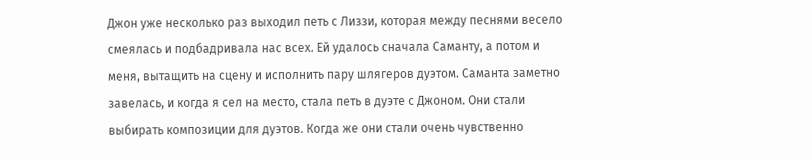Джон уже несколько раз выходил петь с Лиззи, которая между песнями весело смеялась и подбадривала нас всех. Ей удалось сначала Саманту, а потом и меня, вытащить на сцену и исполнить пару шлягеров дуэтом. Саманта заметно завелась, и когда я сел на место, стала петь в дуэте с Джоном. Они стали выбирать композиции для дуэтов. Когда же они стали очень чувственно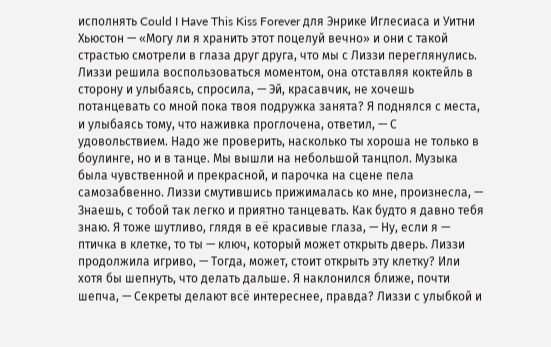исполнять Could I Have This Kiss Forever для Энрике Иглесиаса и Уитни Хьюстон — «Могу ли я хранить этот поцелуй вечно» и они с такой страстью смотрели в глаза друг друга, что мы с Лиззи переглянулись. Лиззи решила воспользоваться моментом, она отставляя коктейль в сторону и улыбаясь, спросила, — Эй, красавчик, не хочешь потанцевать со мной пока твоя подружка занята? Я поднялся с места, и улыбаясь тому, что наживка проглочена, ответил, — С удовольствием. Надо же проверить, насколько ты хороша не только в боулинге, но и в танце. Мы вышли на небольшой танцпол. Музыка была чувственной и прекрасной, и парочка на сцене пела самозабвенно. Лиззи смутившись прижималась ко мне, произнесла, — Знаешь, с тобой так легко и приятно танцевать. Как будто я давно тебя знаю. Я тоже шутливо, глядя в её красивые глаза, — Ну, если я — птичка в клетке, то ты — ключ, который может открыть дверь. Лиззи продолжила игриво, — Тогда, может, стоит открыть эту клетку? Или хотя бы шепнуть, что делать дальше. Я наклонился ближе, почти шепча, — Секреты делают всё интереснее, правда? Лиззи с улыбкой и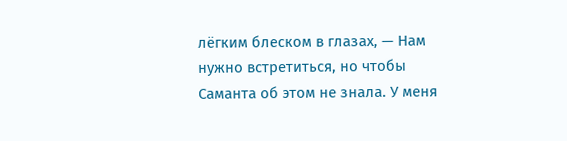лёгким блеском в глазах, — Нам нужно встретиться, но чтобы Саманта об этом не знала. У меня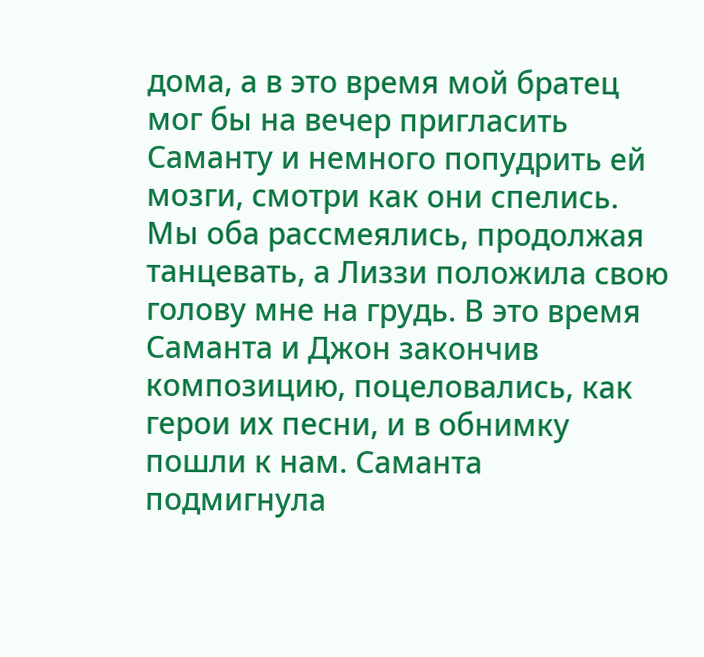дома, а в это время мой братец мог бы на вечер пригласить Саманту и немного попудрить ей мозги, смотри как они спелись. Мы оба рассмеялись, продолжая танцевать, а Лиззи положила свою голову мне на грудь. В это время Саманта и Джон закончив композицию, поцеловались, как герои их песни, и в обнимку пошли к нам. Саманта подмигнула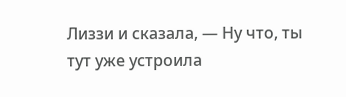Лиззи и сказала, — Ну что, ты тут уже устроила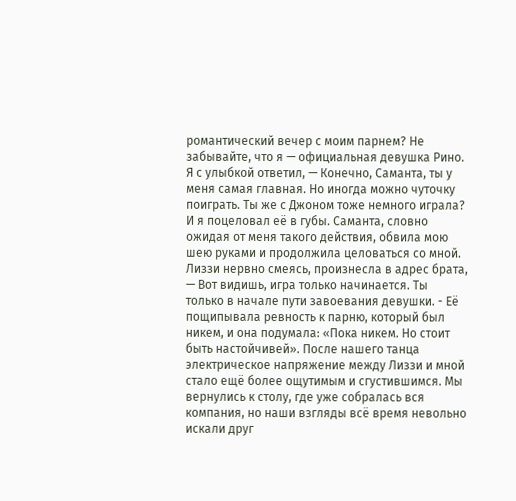романтический вечер с моим парнем? Не забывайте, что я — официальная девушка Рино. Я с улыбкой ответил, — Конечно, Саманта, ты у меня самая главная. Но иногда можно чуточку поиграть. Ты же с Джоном тоже немного играла? И я поцеловал её в губы. Саманта, словно ожидая от меня такого действия, обвила мою шею руками и продолжила целоваться со мной. Лиззи нервно смеясь, произнесла в адрес брата, — Вот видишь, игра только начинается. Ты только в начале пути завоевания девушки. - Её пощипывала ревность к парню, который был никем, и она подумала: «Пока никем. Но стоит быть настойчивей». После нашего танца электрическое напряжение между Лиззи и мной стало ещё более ощутимым и сгустившимся. Мы вернулись к столу, где уже собралась вся компания, но наши взгляды всё время невольно искали друг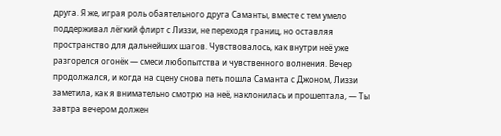друга. Я же, играя роль обаятельного друга Саманты, вместе с тем умело поддерживал лёгкий флирт с Лиззи, не переходя границ, но оставляя пространство для дальнейших шагов. Чувствовалось, как внутри неё уже разгорелся огонёк — смеси любопытства и чувственного волнения. Вечер продолжался, и когда на сцену снова петь пошла Саманта с Джоном, Лиззи заметила, как я внимательно смотрю на неё, наклонилась и прошептала, — Ты завтра вечером должен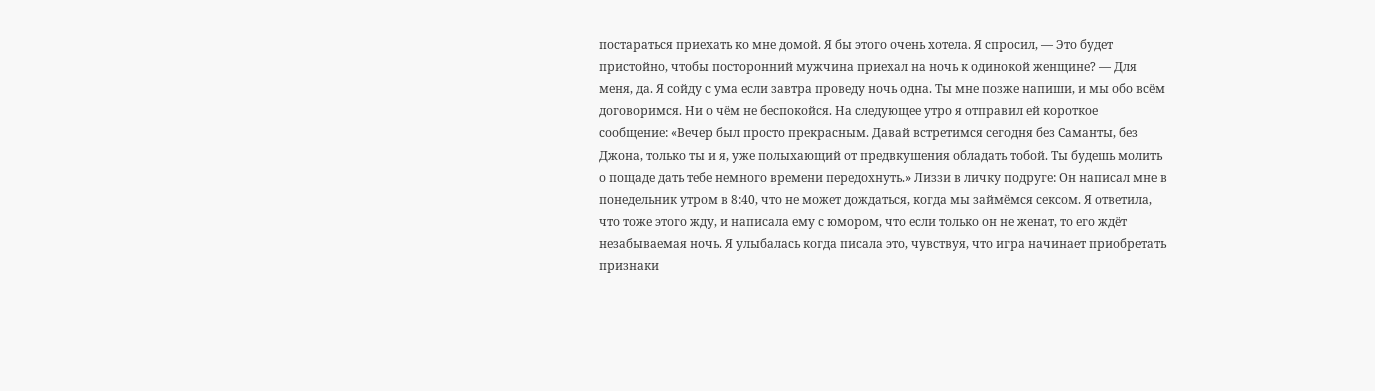постараться приехать ко мне домой. Я бы этого очень хотела. Я спросил, — Это будет пристойно, чтобы посторонний мужчина приехал на ночь к одинокой женщине? — Для меня, да. Я сойду с ума если завтра проведу ночь одна. Ты мне позже напиши, и мы обо всём договоримся. Ни о чём не беспокойся. На следующее утро я отправил ей короткое сообщение: «Вечер был просто прекрасным. Давай встретимся сегодня без Саманты, без Джона, только ты и я, уже полыхающий от предвкушения обладать тобой. Ты будешь молить о пощаде дать тебе немного времени передохнуть.» Лиззи в личку подруге: Он написал мне в понедельник утром в 8:40, что не может дождаться, когда мы займёмся сексом. Я ответила, что тоже этого жду, и написала ему с юмором, что если только он не женат, то его ждёт незабываемая ночь. Я улыбалась когда писала это, чувствуя, что игра начинает приобретать признаки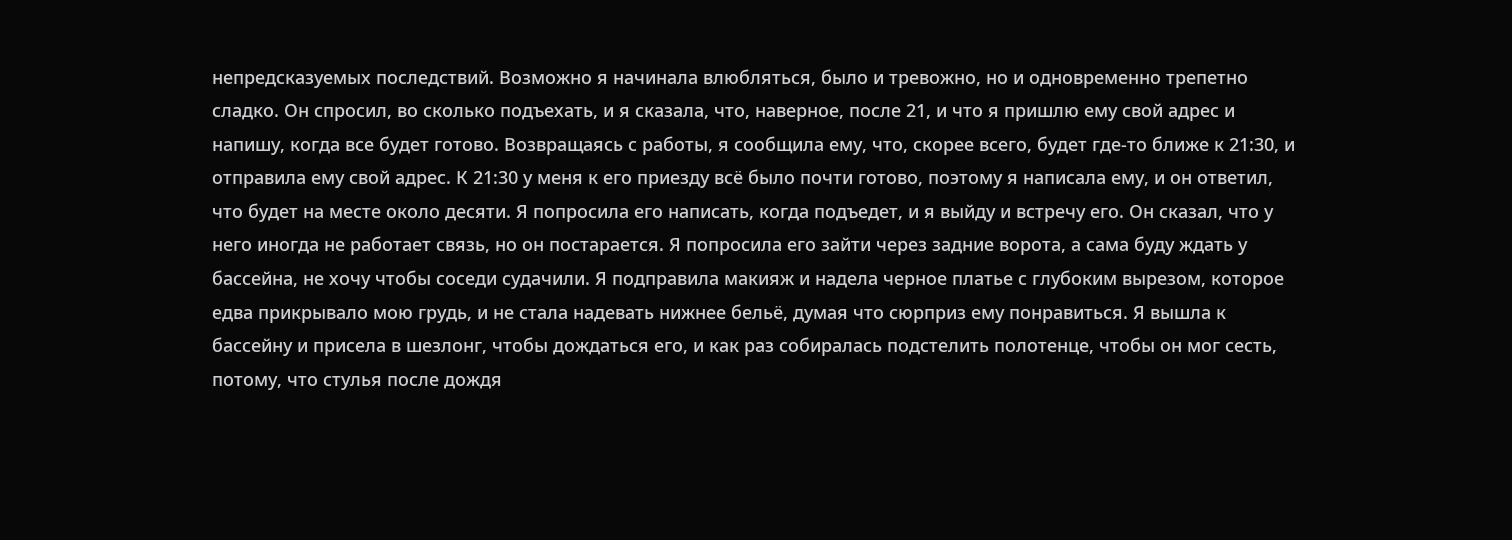непредсказуемых последствий. Возможно я начинала влюбляться, было и тревожно, но и одновременно трепетно сладко. Он спросил, во сколько подъехать, и я сказала, что, наверное, после 21, и что я пришлю ему свой адрес и напишу, когда все будет готово. Возвращаясь с работы, я сообщила ему, что, скорее всего, будет где-то ближе к 21:30, и отправила ему свой адрес. К 21:30 у меня к его приезду всё было почти готово, поэтому я написала ему, и он ответил, что будет на месте около десяти. Я попросила его написать, когда подъедет, и я выйду и встречу его. Он сказал, что у него иногда не работает связь, но он постарается. Я попросила его зайти через задние ворота, а сама буду ждать у бассейна, не хочу чтобы соседи судачили. Я подправила макияж и надела черное платье с глубоким вырезом, которое едва прикрывало мою грудь, и не стала надевать нижнее бельё, думая что сюрприз ему понравиться. Я вышла к бассейну и присела в шезлонг, чтобы дождаться его, и как раз собиралась подстелить полотенце, чтобы он мог сесть, потому, что стулья после дождя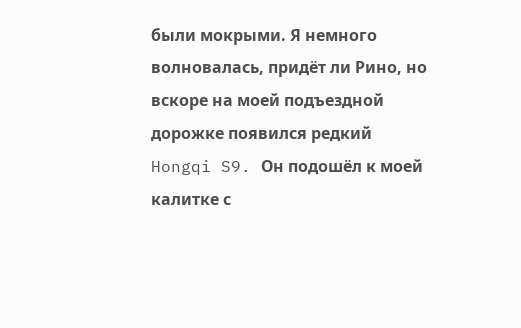были мокрыми. Я немного волновалась, придёт ли Рино, но вскоре на моей подъездной дорожке появился редкий Hongqi S9. Он подошёл к моей калитке с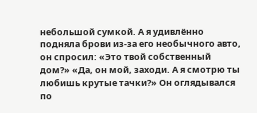небольшой сумкой. А я удивлённо подняла брови из-за его необычного авто, он спросил: «Это твой собственный дом?» «Да, он мой, заходи. А я смотрю ты любишь крутые тачки?» Он оглядывался по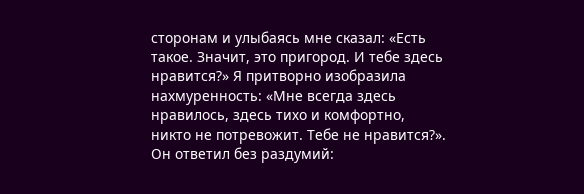сторонам и улыбаясь мне сказал: «Есть такое. Значит, это пригород. И тебе здесь нравится?» Я притворно изобразила нахмуренность: «Мне всегда здесь нравилось, здесь тихо и комфортно, никто не потревожит. Тебе не нравится?». Он ответил без раздумий: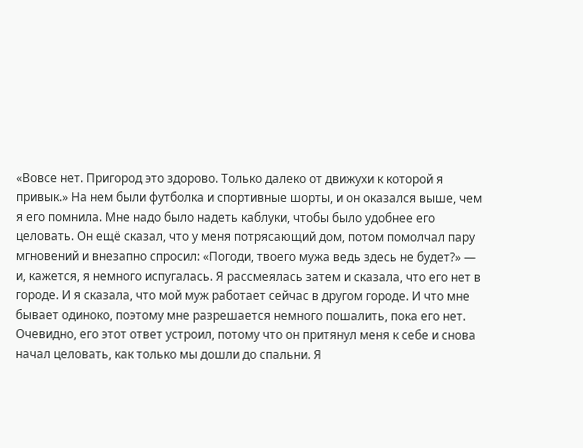«Вовсе нет. Пригород это здорово. Только далеко от движухи к которой я привык.» На нем были футболка и спортивные шорты, и он оказался выше, чем я его помнила. Мне надо было надеть каблуки, чтобы было удобнее его целовать. Он ещё сказал, что у меня потрясающий дом, потом помолчал пару мгновений и внезапно спросил: «Погоди, твоего мужа ведь здесь не будет?» — и, кажется, я немного испугалась. Я рассмеялась затем и сказала, что его нет в городе. И я сказала, что мой муж работает сейчас в другом городе. И что мне бывает одиноко, поэтому мне разрешается немного пошалить, пока его нет. Очевидно, его этот ответ устроил, потому что он притянул меня к себе и снова начал целовать, как только мы дошли до спальни. Я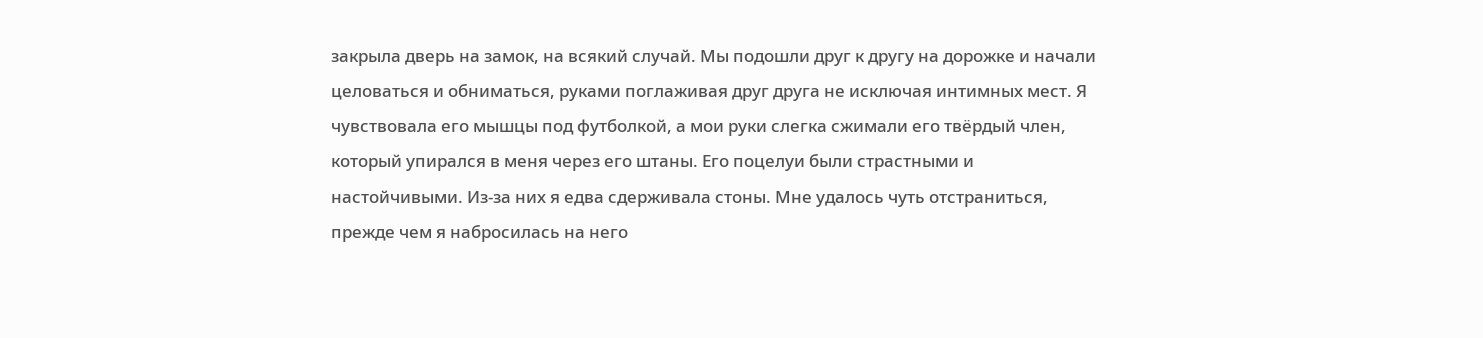закрыла дверь на замок, на всякий случай. Мы подошли друг к другу на дорожке и начали целоваться и обниматься, руками поглаживая друг друга не исключая интимных мест. Я чувствовала его мышцы под футболкой, а мои руки слегка сжимали его твёрдый член, который упирался в меня через его штаны. Его поцелуи были страстными и настойчивыми. Из-за них я едва сдерживала стоны. Мне удалось чуть отстраниться, прежде чем я набросилась на него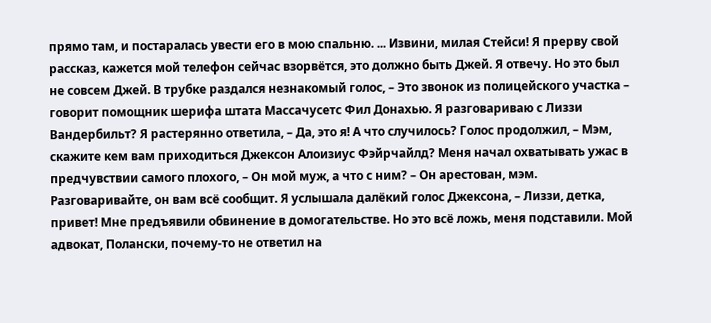прямо там, и постаралась увести его в мою спальню. ... Извини, милая Стейси! Я прерву свой рассказ, кажется мой телефон сейчас взорвётся, это должно быть Джей. Я отвечу. Но это был не совсем Джей. В трубке раздался незнакомый голос, – Это звонок из полицейского участка – говорит помощник шерифа штата Массачусетс Фил Донахью. Я разговариваю с Лиззи Вандербильт? Я растерянно ответила, – Да, это я! А что случилось? Голос продолжил, – Мэм, скажите кем вам приходиться Джексон Алоизиус Фэйрчайлд? Меня начал охватывать ужас в предчувствии самого плохого, – Он мой муж, а что с ним? – Он арестован, мэм. Разговаривайте, он вам всё сообщит. Я услышала далёкий голос Джексона, – Лиззи, детка, привет! Мне предъявили обвинение в домогательстве. Но это всё ложь, меня подставили. Мой адвокат, Полански, почему-то не ответил на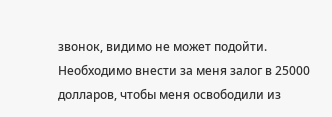звонок, видимо не может подойти. Необходимо внести за меня залог в 25000 долларов, чтобы меня освободили из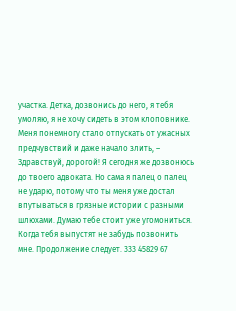участка. Детка, дозвонись до него, я тебя умоляю, я не хочу сидеть в этом клоповнике. Меня понемногу стало отпускать от ужасных предчувствий и даже начало злить, – Здравствуй, дорогой! Я сегодня же дозвонюсь до твоего адвоката. Но сама я палец о палец не ударю, потому что ты меня уже достал впутываться в грязные истории с разными шлюхами. Думаю тебе стоит уже угомониться. Когда тебя выпустят не забудь позвонить мне. Продолжение следует. 333 45829 67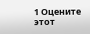1 Оцените этот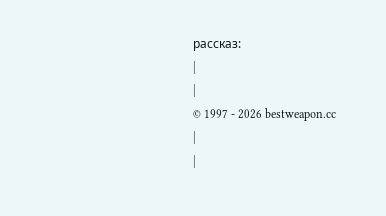рассказ:
|
|
© 1997 - 2026 bestweapon.cc
|
|